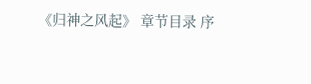《归神之风起》 章节目录 序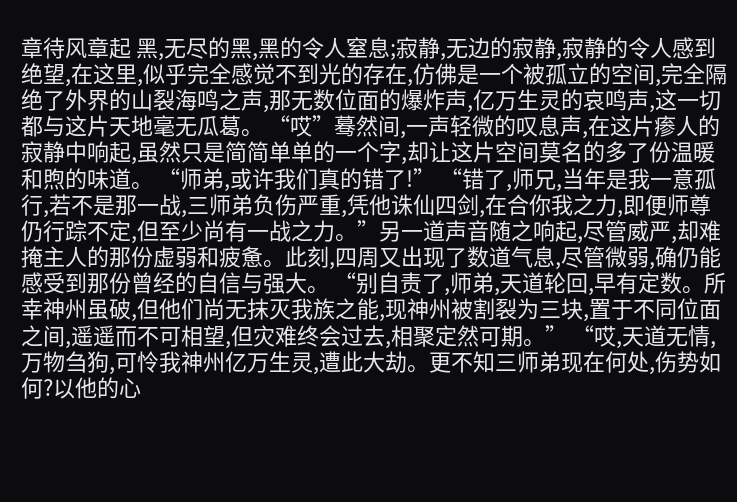章待风章起 黑,无尽的黑,黑的令人窒息;寂静,无边的寂静,寂静的令人感到绝望,在这里,似乎完全感觉不到光的存在,仿佛是一个被孤立的空间,完全隔绝了外界的山裂海鸣之声,那无数位面的爆炸声,亿万生灵的哀鸣声,这一切都与这片天地毫无瓜葛。 “哎”蓦然间,一声轻微的叹息声,在这片瘆人的寂静中响起,虽然只是简简单单的一个字,却让这片空间莫名的多了份温暖和煦的味道。 “师弟,或许我们真的错了!” “错了,师兄,当年是我一意孤行,若不是那一战,三师弟负伤严重,凭他诛仙四剑,在合你我之力,即便师尊仍行踪不定,但至少尚有一战之力。”另一道声音随之响起,尽管威严,却难掩主人的那份虚弱和疲惫。此刻,四周又出现了数道气息,尽管微弱,确仍能感受到那份曾经的自信与强大。 “别自责了,师弟,天道轮回,早有定数。所幸神州虽破,但他们尚无抹灭我族之能,现神州被割裂为三块,置于不同位面之间,遥遥而不可相望,但灾难终会过去,相聚定然可期。” “哎,天道无情,万物刍狗,可怜我神州亿万生灵,遭此大劫。更不知三师弟现在何处,伤势如何?以他的心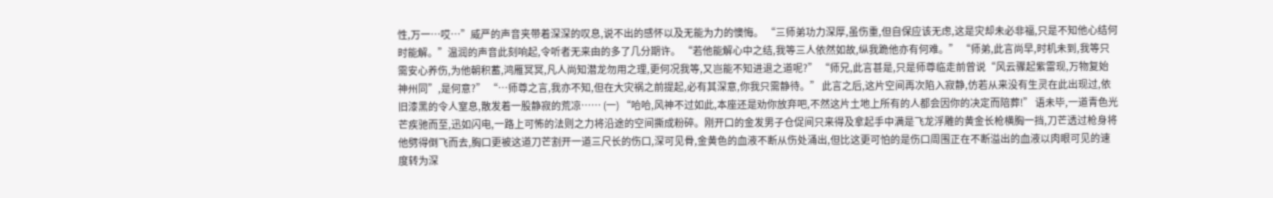性,万一…哎…”威严的声音夹带着深深的叹息,说不出的感怀以及无能为力的懊悔。 “三师弟功力深厚,虽伤重,但自保应该无虑,这是灾却未必非福,只是不知他心结何时能解。”温润的声音此刻响起,令听者无来由的多了几分期许。 “若他能解心中之结,我等三人依然如故,纵我跪他亦有何难。” “师弟,此言尚早,时机未到,我等只需安心养伤,为他朝积蓄,鸿雁冥冥,凡人尚知潜龙勿用之理,更何况我等,又岂能不知进退之道呢?” “师兄,此言甚是,只是师尊临走前曾说“风云骤起紫雷现,万物复始神州同”,是何意?” “…师尊之言,我亦不知,但在大灾祸之前提起,必有其深意,你我只需静待。” 此言之后,这片空间再次陷入寂静,仿若从来没有生灵在此出现过,依旧漆黑的令人窒息,散发着一股静寂的荒凉…… (一) “哈哈,风神不过如此,本座还是劝你放弃吧,不然这片土地上所有的人都会因你的决定而陪葬!” 语未毕,一道青色光芒疾驰而至,迅如闪电,一路上可怖的法则之力将沿途的空间撕成粉碎。刚开口的金发男子仓促间只来得及拿起手中满是飞龙浮雕的黄金长枪横胸一挡,刀芒透过枪身将他劈得倒飞而去,胸口更被这道刀芒割开一道三尺长的伤口,深可见骨,金黄色的血液不断从伤处涌出,但比这更可怕的是伤口周围正在不断溢出的血液以肉眼可见的速度转为深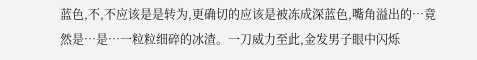蓝色,不,不应该是是转为,更确切的应该是被冻成深蓝色,嘴角溢出的…竟然是…是…一粒粒细碎的冰渣。一刀威力至此,金发男子眼中闪烁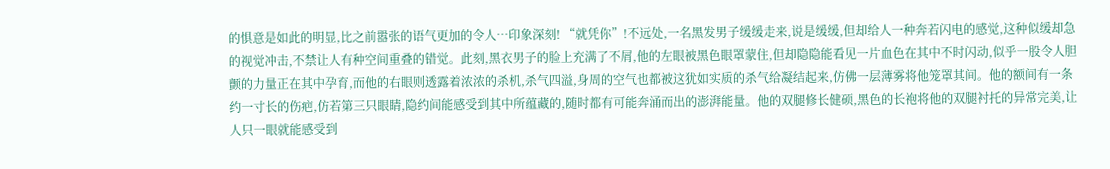的惧意是如此的明显,比之前嚣张的语气更加的令人…印象深刻! “就凭你”!不远处,一名黑发男子缓缓走来,说是缓缓,但却给人一种奔若闪电的感觉,这种似缓却急的视觉冲击,不禁让人有种空间重叠的错觉。此刻,黑衣男子的脸上充满了不屑,他的左眼被黑色眼罩蒙住,但却隐隐能看见一片血色在其中不时闪动,似乎一股令人胆颤的力量正在其中孕育,而他的右眼则透露着浓浓的杀机,杀气四溢,身周的空气也都被这犹如实质的杀气给凝结起来,仿佛一层薄雾将他笼罩其间。他的额间有一条约一寸长的伤疤,仿若第三只眼睛,隐约间能感受到其中所蕴藏的,随时都有可能奔涌而出的澎湃能量。他的双腿修长健硕,黑色的长袍将他的双腿衬托的异常完美,让人只一眼就能感受到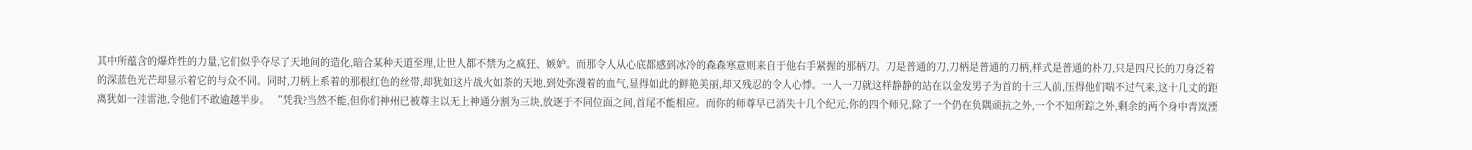其中所蕴含的爆炸性的力量,它们似乎夺尽了天地间的造化,暗合某种天道至理,让世人都不禁为之疯狂、嫉妒。而那令人从心底都感到冰冷的森森寒意则来自于他右手紧握的那柄刀。刀是普通的刀,刀柄是普通的刀柄,样式是普通的朴刀,只是四尺长的刀身泛着的深蓝色光芒却显示着它的与众不同。同时,刀柄上系着的那根红色的丝带,却犹如这片战火如荼的天地,到处弥漫着的血气,显得如此的鲜艳美丽,却又残忍的令人心悸。一人一刀就这样静静的站在以金发男子为首的十三人前,压得他们喘不过气来,这十几丈的距离犹如一洼雷池,令他们不敢逾越半步。 “凭我?当然不能,但你们神州已被尊主以无上神通分割为三块,放逐于不同位面之间,首尾不能相应。而你的师尊早已消失十几个纪元,你的四个师兄,除了一个仍在负隅顽抗之外,一个不知所踪之外,剩余的两个身中青岚湮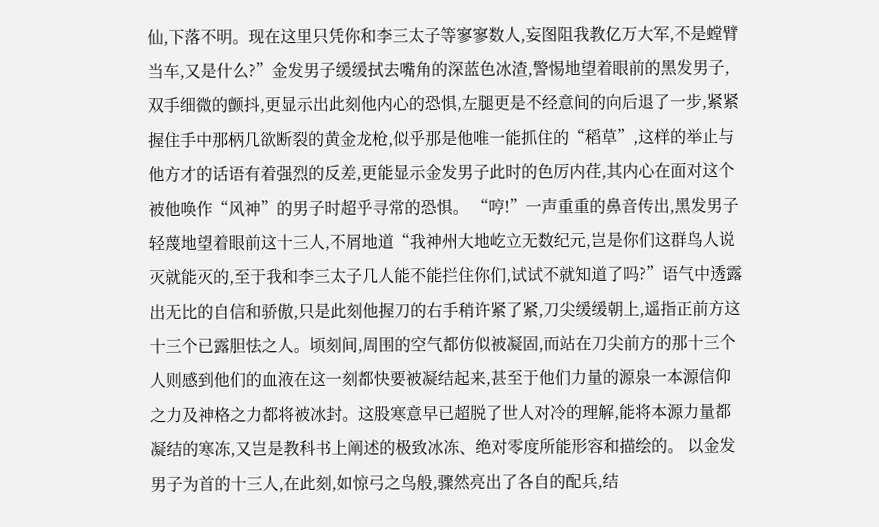仙,下落不明。现在这里只凭你和李三太子等寥寥数人,妄图阻我教亿万大军,不是螳臂当车,又是什么?”金发男子缓缓拭去嘴角的深蓝色冰渣,警惕地望着眼前的黑发男子,双手细微的颤抖,更显示出此刻他内心的恐惧,左腿更是不经意间的向后退了一步,紧紧握住手中那柄几欲断裂的黄金龙枪,似乎那是他唯一能抓住的“稻草”,这样的举止与他方才的话语有着强烈的反差,更能显示金发男子此时的色厉内荏,其内心在面对这个被他唤作“风神”的男子时超乎寻常的恐惧。 “哼!”一声重重的鼻音传出,黑发男子轻蔑地望着眼前这十三人,不屑地道“我神州大地屹立无数纪元,岂是你们这群鸟人说灭就能灭的,至于我和李三太子几人能不能拦住你们,试试不就知道了吗?”语气中透露出无比的自信和骄傲,只是此刻他握刀的右手稍许紧了紧,刀尖缓缓朝上,遥指正前方这十三个已露胆怯之人。顷刻间,周围的空气都仿似被凝固,而站在刀尖前方的那十三个人则感到他们的血液在这一刻都快要被凝结起来,甚至于他们力量的源泉一本源信仰之力及神格之力都将被冰封。这股寒意早已超脱了世人对冷的理解,能将本源力量都凝结的寒冻,又岂是教科书上阐述的极致冰冻、绝对零度所能形容和描绘的。 以金发男子为首的十三人,在此刻,如惊弓之鸟般,骤然亮出了各自的配兵,结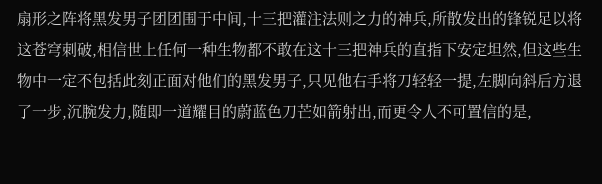扇形之阵将黑发男子团团围于中间,十三把灌注法则之力的神兵,所散发出的锋锐足以将这苍穹刺破,相信世上任何一种生物都不敢在这十三把神兵的直指下安定坦然,但这些生物中一定不包括此刻正面对他们的黑发男子,只见他右手将刀轻轻一提,左脚向斜后方退了一步,沉腕发力,随即一道耀目的蔚蓝色刀芒如箭射出,而更令人不可置信的是,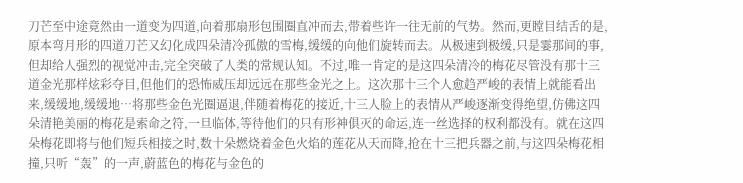刀芒至中途竟然由一道变为四道,向着那扇形包围圈直冲而去,带着些许一往无前的气势。然而,更瞠目结舌的是,原本弯月形的四道刀芒又幻化成四朵清冷孤傲的雪梅,缓缓的向他们旋转而去。从极速到极缓,只是霎那间的事,但却给人强烈的视觉冲击,完全突破了人类的常规认知。不过,唯一肯定的是这四朵清冷的梅花尽管没有那十三道金光那样炫彩夺目,但他们的恐怖威压却远远在那些金光之上。这次那十三个人愈趋严峻的表情上就能看出来,缓缓地,缓缓地…将那些金色光圈逼退,伴随着梅花的接近,十三人脸上的表情从严峻逐渐变得绝望,仿佛这四朵清艳美丽的梅花是索命之符,一旦临体,等待他们的只有形神俱灭的命运,连一丝选择的权利都没有。就在这四朵梅花即将与他们短兵相接之时,数十朵燃烧着金色火焰的莲花从天而降,抢在十三把兵器之前,与这四朵梅花相撞,只听“轰”的一声,蔚蓝色的梅花与金色的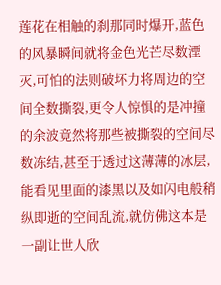莲花在相触的刹那同时爆开,蓝色的风暴瞬间就将金色光芒尽数湮灭,可怕的法则破坏力将周边的空间全数撕裂,更令人惊惧的是冲撞的余波竟然将那些被撕裂的空间尽数冻结,甚至于透过这薄薄的冰层,能看见里面的漆黑以及如闪电般稍纵即逝的空间乱流,就仿佛这本是一副让世人欣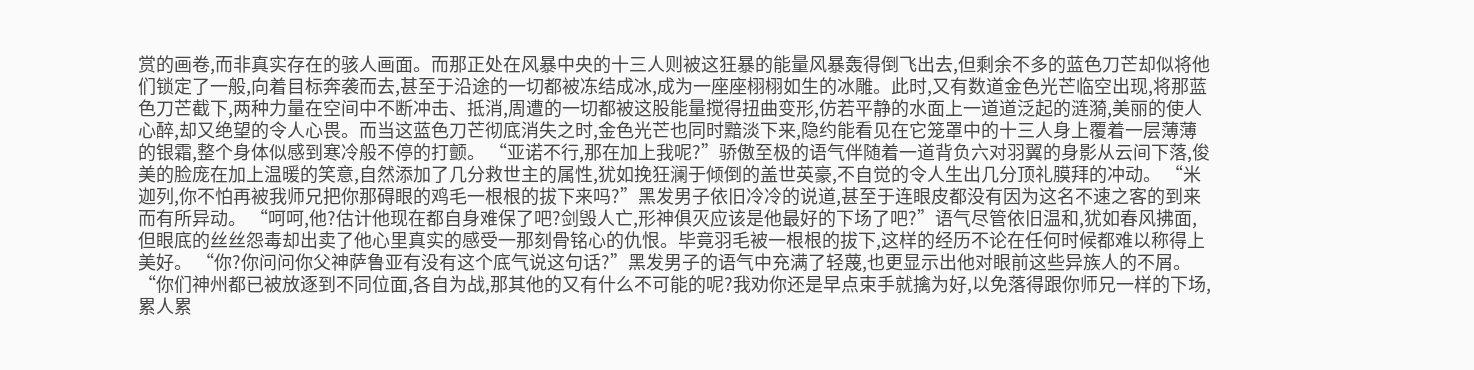赏的画卷,而非真实存在的骇人画面。而那正处在风暴中央的十三人则被这狂暴的能量风暴轰得倒飞出去,但剩余不多的蓝色刀芒却似将他们锁定了一般,向着目标奔袭而去,甚至于沿途的一切都被冻结成冰,成为一座座栩栩如生的冰雕。此时,又有数道金色光芒临空出现,将那蓝色刀芒截下,两种力量在空间中不断冲击、抵消,周遭的一切都被这股能量搅得扭曲变形,仿若平静的水面上一道道泛起的涟漪,美丽的使人心醉,却又绝望的令人心畏。而当这蓝色刀芒彻底消失之时,金色光芒也同时黯淡下来,隐约能看见在它笼罩中的十三人身上覆着一层薄薄的银霜,整个身体似感到寒冷般不停的打颤。 “亚诺不行,那在加上我呢?”骄傲至极的语气伴随着一道背负六对羽翼的身影从云间下落,俊美的脸庞在加上温暖的笑意,自然添加了几分救世主的属性,犹如挽狂澜于倾倒的盖世英豪,不自觉的令人生出几分顶礼膜拜的冲动。 “米迦列,你不怕再被我师兄把你那碍眼的鸡毛一根根的拔下来吗?”黑发男子依旧冷冷的说道,甚至于连眼皮都没有因为这名不速之客的到来而有所异动。 “呵呵,他?估计他现在都自身难保了吧?剑毁人亡,形神俱灭应该是他最好的下场了吧?”语气尽管依旧温和,犹如春风拂面,但眼底的丝丝怨毒却出卖了他心里真实的感受一那刻骨铭心的仇恨。毕竟羽毛被一根根的拔下,这样的经历不论在任何时候都难以称得上美好。 “你?你问问你父神萨鲁亚有没有这个底气说这句话?”黑发男子的语气中充满了轻蔑,也更显示出他对眼前这些异族人的不屑。 “你们神州都已被放逐到不同位面,各自为战,那其他的又有什么不可能的呢?我劝你还是早点束手就擒为好,以免落得跟你师兄一样的下场,累人累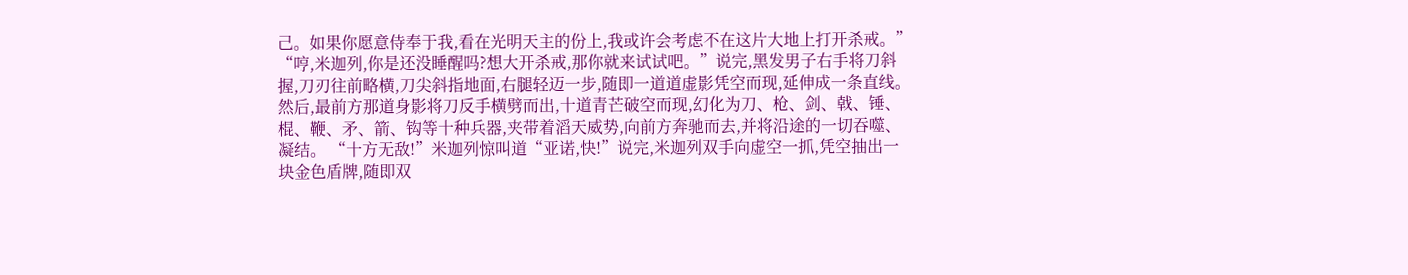己。如果你愿意侍奉于我,看在光明天主的份上,我或许会考虑不在这片大地上打开杀戒。” “哼,米迦列,你是还没睡醒吗?想大开杀戒,那你就来试试吧。”说完,黑发男子右手将刀斜握,刀刃往前略横,刀尖斜指地面,右腿轻迈一步,随即一道道虚影凭空而现,延伸成一条直线。然后,最前方那道身影将刀反手横劈而出,十道青芒破空而现,幻化为刀、枪、剑、戟、锤、棍、鞭、矛、箭、钩等十种兵器,夹带着滔天威势,向前方奔驰而去,并将沿途的一切吞噬、凝结。 “十方无敌!”米迦列惊叫道“亚诺,快!”说完,米迦列双手向虚空一抓,凭空抽出一块金色盾牌,随即双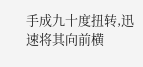手成九十度扭转,迅速将其向前横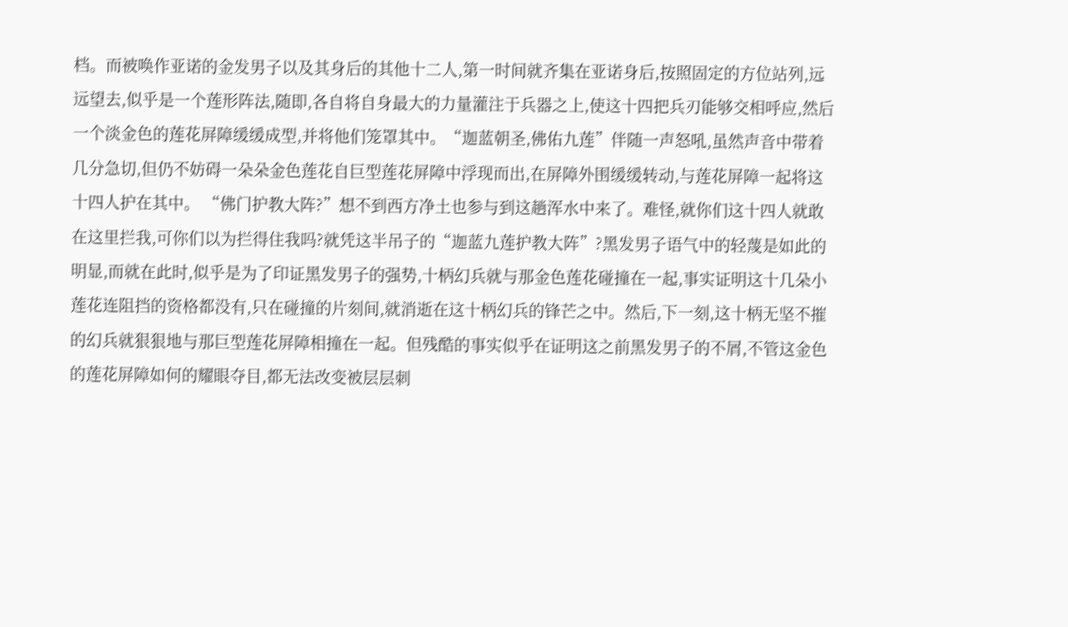档。而被唤作亚诺的金发男子以及其身后的其他十二人,第一时间就齐集在亚诺身后,按照固定的方位站列,远远望去,似乎是一个莲形阵法,随即,各自将自身最大的力量灌注于兵器之上,使这十四把兵刃能够交相呼应,然后一个淡金色的莲花屏障缓缓成型,并将他们笼罩其中。“迦蓝朝圣,佛佑九莲”伴随一声怒吼,虽然声音中带着几分急切,但仍不妨碍一朵朵金色莲花自巨型莲花屏障中浮现而出,在屏障外围缓缓转动,与莲花屏障一起将这十四人护在其中。 “佛门护教大阵?”想不到西方净土也参与到这趟浑水中来了。难怪,就你们这十四人就敢在这里拦我,可你们以为拦得住我吗?就凭这半吊子的“迦蓝九莲护教大阵”?黑发男子语气中的轻蔑是如此的明显,而就在此时,似乎是为了印证黑发男子的强势,十柄幻兵就与那金色莲花碰撞在一起,事实证明这十几朵小莲花连阻挡的资格都没有,只在碰撞的片刻间,就消逝在这十柄幻兵的锋芒之中。然后,下一刻,这十柄无坚不摧的幻兵就狠狠地与那巨型莲花屏障相撞在一起。但残酷的事实似乎在证明这之前黑发男子的不屑,不管这金色的莲花屏障如何的耀眼夺目,都无法改变被层层刺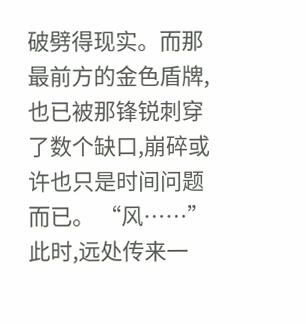破劈得现实。而那最前方的金色盾牌,也已被那锋锐刺穿了数个缺口,崩碎或许也只是时间问题而已。 “风……”此时,远处传来一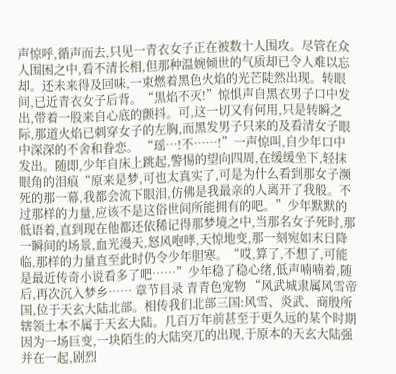声惊呼,循声而去,只见一青衣女子正在被数十人围攻。尽管在众人围困之中,看不清长相,但那种温婉倾世的气质却已令人难以忘却。还未来得及回味,一束燃着黑色火焰的光芒陡然出现。转眼间,已近青衣女子后背。“黒焰不灭!”惊惧声自黑衣男子口中发出,带着一股来自心底的颤抖。可,这一切又有何用,只是转瞬之际,那道火焰已刺穿女子的左胸,而黑发男子只来的及看清女子眼中深深的不舍和眷恋。 “瑶…!不……!”一声惊叫,自少年口中发出。随即,少年自床上跳起,警惕的望向四周,在缓缓坐下,轻抹眼角的泪痕“原来是梦,可也太真实了,可是为什么看到那女子濒死的那一幕,我都会流下眼泪,仿佛是我最亲的人离开了我般。不过那样的力量,应该不是这俗世间所能拥有的吧。”少年默默的低语着,直到现在他都还依稀记得那梦境之中,当那名女子死时,那一瞬间的场景,血光漫天,怒风咆哮,天惊地变,那一刻宛如末日降临,那样的力量直至此时仍令少年胆寒。“哎,算了,不想了,可能是最近传奇小说看多了吧……”少年稳了稳心绪,低声喃喃着,随后,再次沉入梦乡…… 章节目录 青青色宠物 “风武城隶属风雪帝国,位于天玄大陆北部。相传我们北部三国:风雪、炎武、商殷所辖领土本不属于天玄大陆。几百万年前甚至于更久远的某个时期因为一场巨变,一块陌生的大陆突兀的出现,于原本的天玄大陆强并在一起,剧烈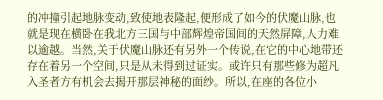的冲撞引起地脉变动,致使地表隆起,便形成了如今的伏魔山脉,也就是现在横卧在我北方三国与中部辉煌帝国间的天然屏障,人力难以逾越。当然,关于伏魔山脉还有另外一个传说,在它的中心地带还存在着另一个空间,只是从未得到过证实。或许只有那些修为超凡入圣者方有机会去揭开那层神秘的面纱。所以,在座的各位小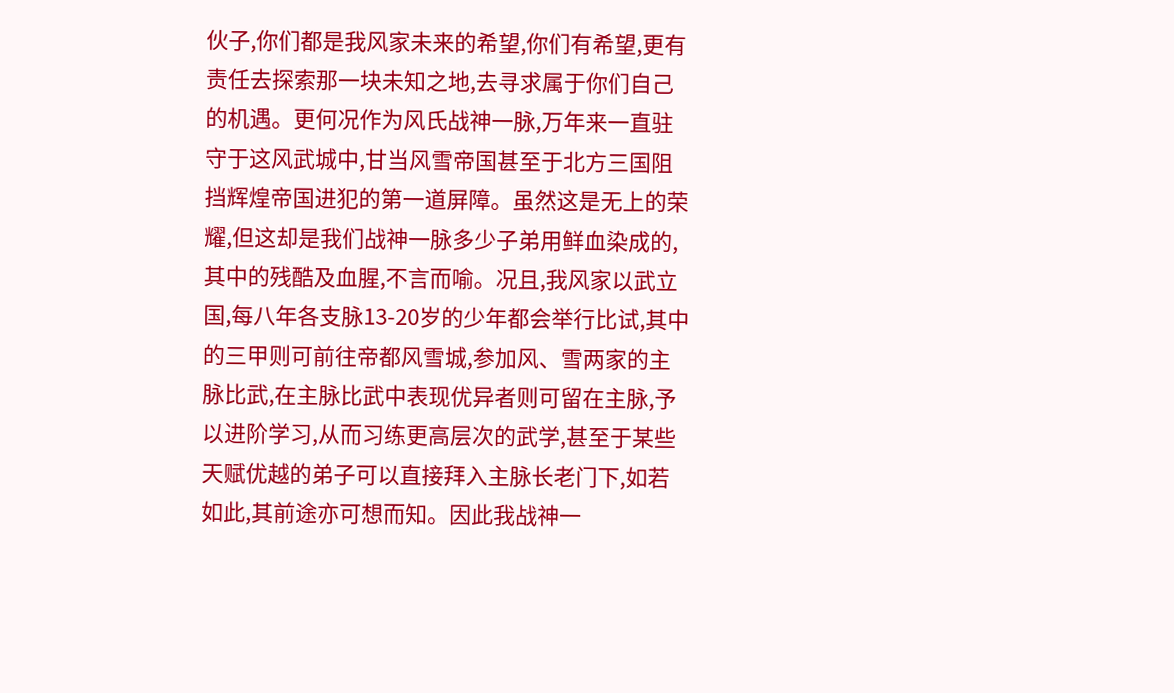伙子,你们都是我风家未来的希望,你们有希望,更有责任去探索那一块未知之地,去寻求属于你们自己的机遇。更何况作为风氏战神一脉,万年来一直驻守于这风武城中,甘当风雪帝国甚至于北方三国阻挡辉煌帝国进犯的第一道屏障。虽然这是无上的荣耀,但这却是我们战神一脉多少子弟用鲜血染成的,其中的残酷及血腥,不言而喻。况且,我风家以武立国,每八年各支脉13-20岁的少年都会举行比试,其中的三甲则可前往帝都风雪城,参加风、雪两家的主脉比武,在主脉比武中表现优异者则可留在主脉,予以进阶学习,从而习练更高层次的武学,甚至于某些天赋优越的弟子可以直接拜入主脉长老门下,如若如此,其前途亦可想而知。因此我战神一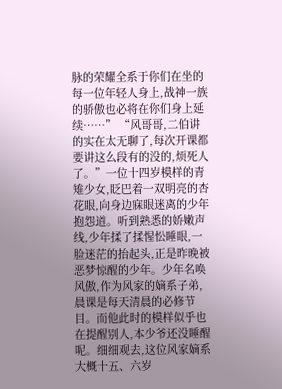脉的荣耀全系于你们在坐的每一位年轻人身上,战神一族的骄傲也必将在你们身上延续……” “风哥哥,二伯讲的实在太无聊了,每次开课都要讲这么段有的没的,烦死人了。”一位十四岁模样的青雉少女,眨巴着一双明亮的杏花眼,向身边寐眼迷离的少年抱怨道。听到熟悉的娇嫩声线,少年揉了揉惺忪睡眼,一脸迷茫的抬起头,正是昨晚被恶梦惊醒的少年。少年名唤风傲,作为风家的嫡系子弟,晨课是每天清晨的必修节目。而他此时的模样似乎也在提醒别人,本少爷还没睡醒呢。细细观去,这位风家嫡系大概十五、六岁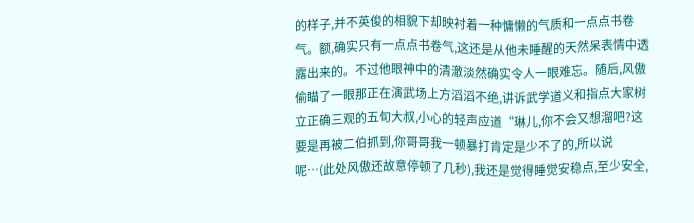的样子,并不英俊的相貌下却映衬着一种慵懒的气质和一点点书卷气。额,确实只有一点点书卷气,这还是从他未睡醒的天然呆表情中透露出来的。不过他眼神中的清澈淡然确实令人一眼难忘。随后,风傲偷瞄了一眼那正在演武场上方滔滔不绝,讲诉武学道义和指点大家树立正确三观的五旬大叔,小心的轻声应道“琳儿,你不会又想溜吧?这要是再被二伯抓到,你哥哥我一顿暴打肯定是少不了的,所以说呢…(此处风傲还故意停顿了几秒),我还是觉得睡觉安稳点,至少安全,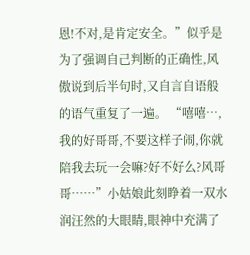恩!不对,是肯定安全。”似乎是为了强调自己判断的正确性,风傲说到后半句时,又自言自语般的语气重复了一遍。 “嘻嘻…,我的好哥哥,不要这样子闹,你就陪我去玩一会嘛?好不好么?风哥哥……”小姑娘此刻睁着一双水润汪然的大眼睛,眼神中充满了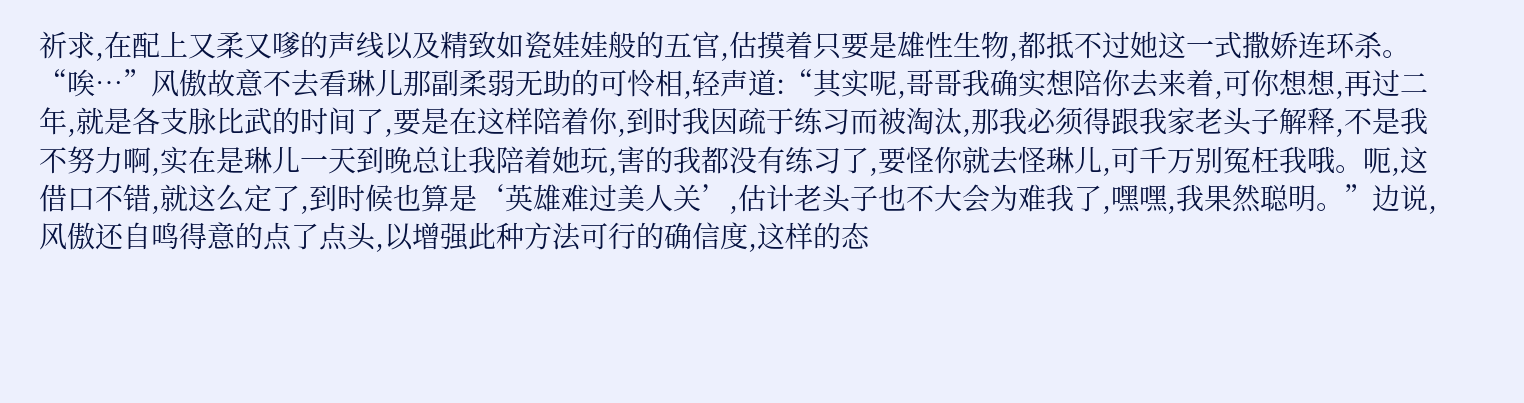祈求,在配上又柔又嗲的声线以及精致如瓷娃娃般的五官,估摸着只要是雄性生物,都抵不过她这一式撒娇连环杀。 “唉…”风傲故意不去看琳儿那副柔弱无助的可怜相,轻声道:“其实呢,哥哥我确实想陪你去来着,可你想想,再过二年,就是各支脉比武的时间了,要是在这样陪着你,到时我因疏于练习而被淘汰,那我必须得跟我家老头子解释,不是我不努力啊,实在是琳儿一天到晚总让我陪着她玩,害的我都没有练习了,要怪你就去怪琳儿,可千万别冤枉我哦。呃,这借口不错,就这么定了,到时候也算是‘英雄难过美人关’,估计老头子也不大会为难我了,嘿嘿,我果然聪明。”边说,风傲还自鸣得意的点了点头,以增强此种方法可行的确信度,这样的态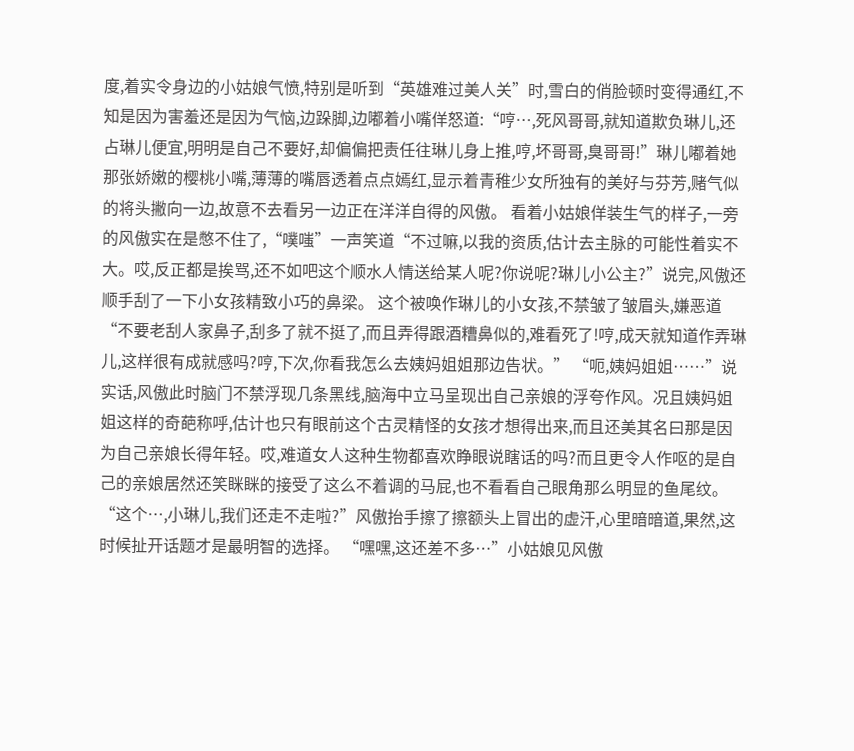度,着实令身边的小姑娘气愤,特别是听到“英雄难过美人关”时,雪白的俏脸顿时变得通红,不知是因为害羞还是因为气恼,边跺脚,边嘟着小嘴佯怒道:“哼…,死风哥哥,就知道欺负琳儿,还占琳儿便宜,明明是自己不要好,却偏偏把责任往琳儿身上推,哼,坏哥哥,臭哥哥!”琳儿嘟着她那张娇嫩的樱桃小嘴,薄薄的嘴唇透着点点嫣红,显示着青稚少女所独有的美好与芬芳,赌气似的将头撇向一边,故意不去看另一边正在洋洋自得的风傲。 看着小姑娘佯装生气的样子,一旁的风傲实在是憋不住了,“噗嗤”一声笑道“不过嘛,以我的资质,估计去主脉的可能性着实不大。哎,反正都是挨骂,还不如吧这个顺水人情送给某人呢?你说呢?琳儿小公主?”说完,风傲还顺手刮了一下小女孩精致小巧的鼻梁。 这个被唤作琳儿的小女孩,不禁皱了皱眉头,嫌恶道“不要老刮人家鼻子,刮多了就不挺了,而且弄得跟酒糟鼻似的,难看死了!哼,成天就知道作弄琳儿,这样很有成就感吗?哼,下次,你看我怎么去姨妈姐姐那边告状。” “呃,姨妈姐姐……”说实话,风傲此时脑门不禁浮现几条黑线,脑海中立马呈现出自己亲娘的浮夸作风。况且姨妈姐姐这样的奇葩称呼,估计也只有眼前这个古灵精怪的女孩才想得出来,而且还美其名曰那是因为自己亲娘长得年轻。哎,难道女人这种生物都喜欢睁眼说瞎话的吗?而且更令人作呕的是自己的亲娘居然还笑眯眯的接受了这么不着调的马屁,也不看看自己眼角那么明显的鱼尾纹。“这个…,小琳儿,我们还走不走啦?”风傲抬手擦了擦额头上冒出的虚汗,心里暗暗道,果然,这时候扯开话题才是最明智的选择。 “嘿嘿,这还差不多…”小姑娘见风傲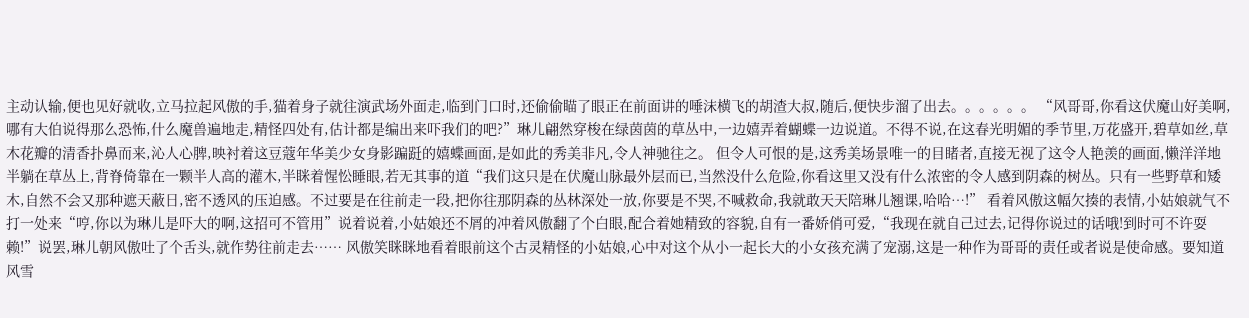主动认输,便也见好就收,立马拉起风傲的手,猫着身子就往演武场外面走,临到门口时,还偷偷瞄了眼正在前面讲的唾沫横飞的胡渣大叔,随后,便快步溜了出去。。。。。。 “风哥哥,你看这伏魔山好美啊,哪有大伯说得那么恐怖,什么魔兽遍地走,精怪四处有,估计都是编出来吓我们的吧?”琳儿翩然穿梭在绿茵茵的草丛中,一边嬉弄着蝴蝶一边说道。不得不说,在这春光明媚的季节里,万花盛开,碧草如丝,草木花瓣的清香扑鼻而来,沁人心脾,映衬着这豆蔻年华美少女身影蹁跹的嬉蝶画面,是如此的秀美非凡,令人神驰往之。 但令人可恨的是,这秀美场景唯一的目睹者,直接无视了这令人艳羡的画面,懒洋洋地半躺在草丛上,背脊倚靠在一颗半人高的灌木,半眯着惺忪睡眼,若无其事的道“我们这只是在伏魔山脉最外层而已,当然没什么危险,你看这里又没有什么浓密的令人感到阴森的树丛。只有一些野草和矮木,自然不会又那种遮天蔽日,密不透风的压迫感。不过要是在往前走一段,把你往那阴森的丛林深处一放,你要是不哭,不喊救命,我就敢天天陪琳儿翘课,哈哈…!” 看着风傲这幅欠揍的表情,小姑娘就气不打一处来“哼,你以为琳儿是吓大的啊,这招可不管用”说着说着,小姑娘还不屑的冲着风傲翻了个白眼,配合着她精致的容貌,自有一番娇俏可爱,“我现在就自己过去,记得你说过的话哦!到时可不许耍赖!”说罢,琳儿朝风傲吐了个舌头,就作势往前走去…… 风傲笑眯眯地看着眼前这个古灵精怪的小姑娘,心中对这个从小一起长大的小女孩充满了宠溺,这是一种作为哥哥的责任或者说是使命感。要知道风雪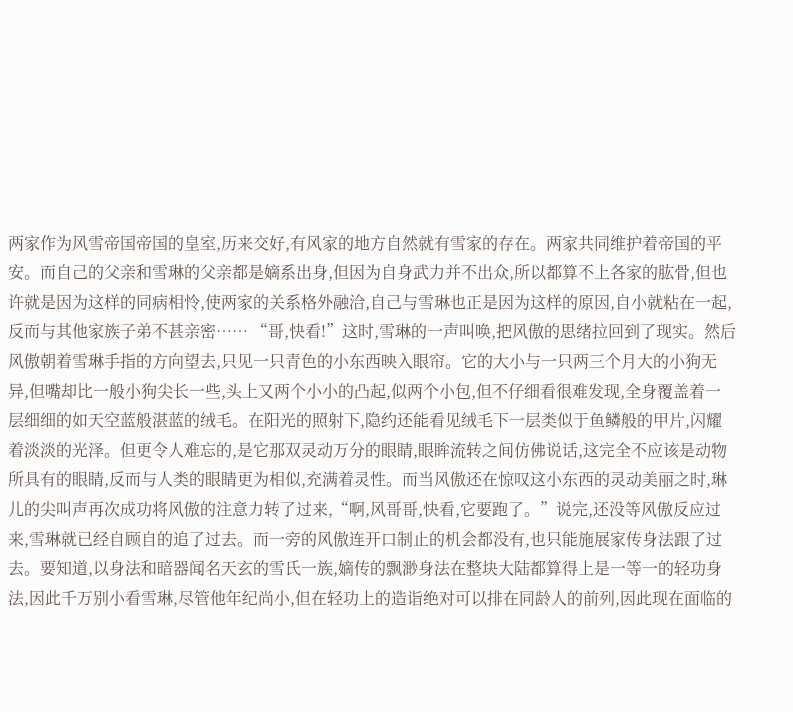两家作为风雪帝国帝国的皇室,历来交好,有风家的地方自然就有雪家的存在。两家共同维护着帝国的平安。而自己的父亲和雪琳的父亲都是嫡系出身,但因为自身武力并不出众,所以都算不上各家的肱骨,但也许就是因为这样的同病相怜,使两家的关系格外融洽,自己与雪琳也正是因为这样的原因,自小就粘在一起,反而与其他家族子弟不甚亲密…… “哥,快看!”这时,雪琳的一声叫唤,把风傲的思绪拉回到了现实。然后风傲朝着雪琳手指的方向望去,只见一只青色的小东西映入眼帘。它的大小与一只两三个月大的小狗无异,但嘴却比一般小狗尖长一些,头上又两个小小的凸起,似两个小包,但不仔细看很难发现,全身覆盖着一层细细的如天空蓝般湛蓝的绒毛。在阳光的照射下,隐约还能看见绒毛下一层类似于鱼鳞般的甲片,闪耀着淡淡的光泽。但更令人难忘的,是它那双灵动万分的眼睛,眼眸流转之间仿佛说话,这完全不应该是动物所具有的眼睛,反而与人类的眼睛更为相似,充满着灵性。而当风傲还在惊叹这小东西的灵动美丽之时,琳儿的尖叫声再次成功将风傲的注意力转了过来,“啊,风哥哥,快看,它要跑了。”说完,还没等风傲反应过来,雪琳就已经自顾自的追了过去。而一旁的风傲连开口制止的机会都没有,也只能施展家传身法跟了过去。要知道,以身法和暗器闻名天玄的雪氏一族,嫡传的飘渺身法在整块大陆都算得上是一等一的轻功身法,因此千万别小看雪琳,尽管他年纪尚小,但在轻功上的造诣绝对可以排在同龄人的前列,因此现在面临的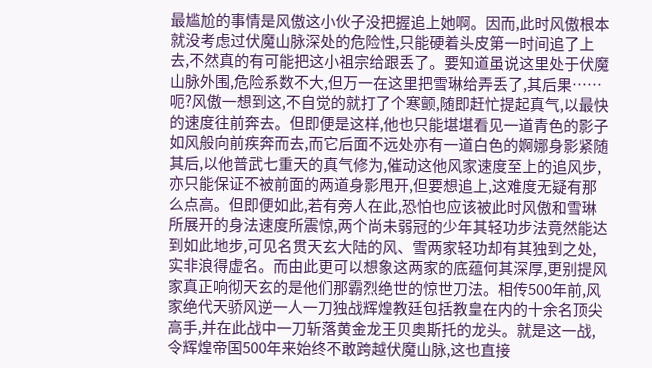最尴尬的事情是风傲这小伙子没把握追上她啊。因而,此时风傲根本就没考虑过伏魔山脉深处的危险性,只能硬着头皮第一时间追了上去,不然真的有可能把这小祖宗给跟丢了。要知道虽说这里处于伏魔山脉外围,危险系数不大,但万一在这里把雪琳给弄丢了,其后果……呃?风傲一想到这,不自觉的就打了个寒颤,随即赶忙提起真气,以最快的速度往前奔去。但即便是这样,他也只能堪堪看见一道青色的影子如风般向前疾奔而去,而它后面不远处亦有一道白色的婀娜身影紧随其后,以他普武七重天的真气修为,催动这他风家速度至上的追风步,亦只能保证不被前面的两道身影甩开,但要想追上,这难度无疑有那么点高。但即便如此,若有旁人在此,恐怕也应该被此时风傲和雪琳所展开的身法速度所震惊,两个尚未弱冠的少年其轻功步法竟然能达到如此地步,可见名贯天玄大陆的风、雪两家轻功却有其独到之处,实非浪得虚名。而由此更可以想象这两家的底蕴何其深厚,更别提风家真正响彻天玄的是他们那霸烈绝世的惊世刀法。相传500年前,风家绝代天骄风逆一人一刀独战辉煌教廷包括教皇在内的十余名顶尖高手,并在此战中一刀斩落黄金龙王贝奥斯托的龙头。就是这一战,令辉煌帝国500年来始终不敢跨越伏魔山脉,这也直接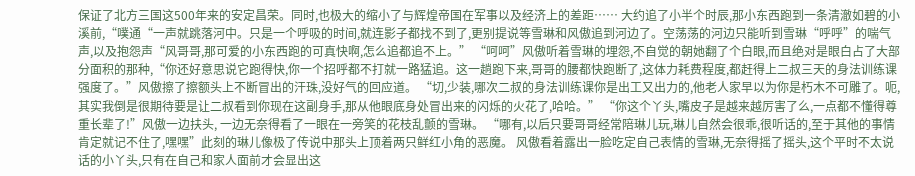保证了北方三国这500年来的安定昌荣。同时,也极大的缩小了与辉煌帝国在军事以及经济上的差距…… 大约追了小半个时辰,那小东西跑到一条清澈如碧的小溪前,“噗通“一声就跳落河中。只是一个呼吸的时间,就连影子都找不到了,更别提说等雪琳和风傲追到河边了。空荡荡的河边只能听到雪琳“呼呼”的喘气声,以及抱怨声“风哥哥,那可爱的小东西跑的可真快啊,怎么追都追不上。” “呵呵”风傲听着雪琳的埋怨,不自觉的朝她翻了个白眼,而且绝对是眼白占了大部分面积的那种,“你还好意思说它跑得快,你一个招呼都不打就一路猛追。这一趟跑下来,哥哥的腰都快跑断了,这体力耗费程度,都赶得上二叔三天的身法训练课强度了。”风傲擦了擦额头上不断冒出的汗珠,没好气的回应道。 “切,少装,哪次二叔的身法训练课你是出工又出力的,他老人家早以为你是朽木不可雕了。呃,其实我倒是很期待要是让二叔看到你现在这副身手,那从他眼底身处冒出来的闪烁的火花了,哈哈。” “你这个丫头,嘴皮子是越来越厉害了么,一点都不懂得尊重长辈了!”风傲一边扶头, 一边无奈得看了一眼在一旁笑的花枝乱颤的雪琳。 “哪有,以后只要哥哥经常陪琳儿玩,琳儿自然会很乖,很听话的,至于其他的事情肯定就记不住了,嘿嘿”此刻的琳儿像极了传说中那头上顶着两只鲜红小角的恶魔。 风傲看着露出一脸吃定自己表情的雪琳,无奈得摇了摇头,这个平时不太说话的小丫头,只有在自己和家人面前才会显出这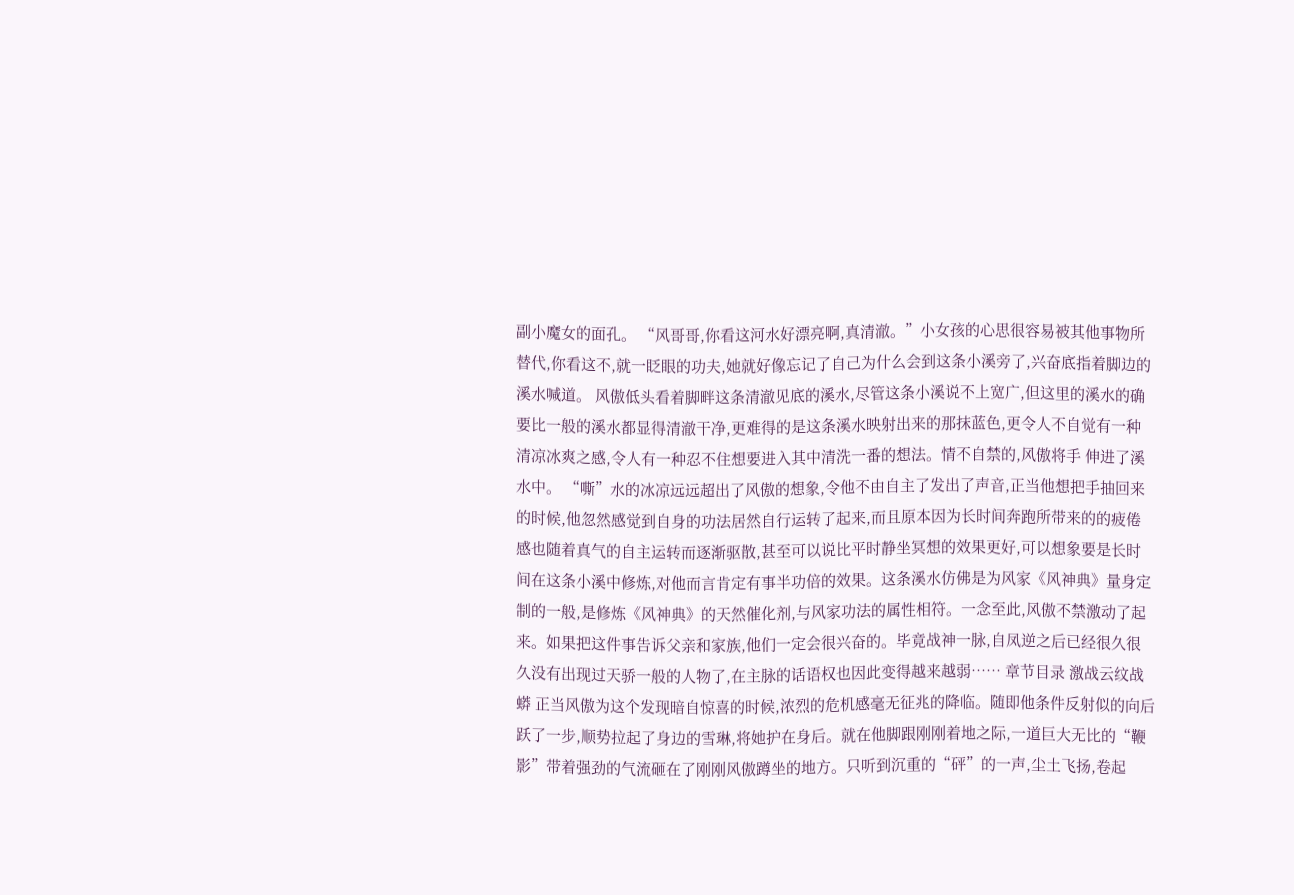副小魔女的面孔。 “风哥哥,你看这河水好漂亮啊,真清澈。”小女孩的心思很容易被其他事物所替代,你看这不,就一眨眼的功夫,她就好像忘记了自己为什么会到这条小溪旁了,兴奋底指着脚边的溪水喊道。 风傲低头看着脚畔这条清澈见底的溪水,尽管这条小溪说不上宽广,但这里的溪水的确要比一般的溪水都显得清澈干净,更难得的是这条溪水映射出来的那抹蓝色,更令人不自觉有一种清凉冰爽之感,令人有一种忍不住想要进入其中清洗一番的想法。情不自禁的,风傲将手 伸进了溪水中。 “嘶”水的冰凉远远超出了风傲的想象,令他不由自主了发出了声音,正当他想把手抽回来的时候,他忽然感觉到自身的功法居然自行运转了起来,而且原本因为长时间奔跑所带来的的疲倦感也随着真气的自主运转而逐渐驱散,甚至可以说比平时静坐冥想的效果更好,可以想象要是长时间在这条小溪中修炼,对他而言肯定有事半功倍的效果。这条溪水仿佛是为风家《风神典》量身定制的一般,是修炼《风神典》的天然催化剂,与风家功法的属性相符。一念至此,风傲不禁激动了起来。如果把这件事告诉父亲和家族,他们一定会很兴奋的。毕竟战神一脉,自凤逆之后已经很久很久没有出现过天骄一般的人物了,在主脉的话语权也因此变得越来越弱…… 章节目录 激战云纹战蟒 正当风傲为这个发现暗自惊喜的时候,浓烈的危机感毫无征兆的降临。随即他条件反射似的向后跃了一步,顺势拉起了身边的雪琳,将她护在身后。就在他脚跟刚刚着地之际,一道巨大无比的“鞭影”带着强劲的气流砸在了刚刚风傲蹲坐的地方。只听到沉重的“砰”的一声,尘土飞扬,卷起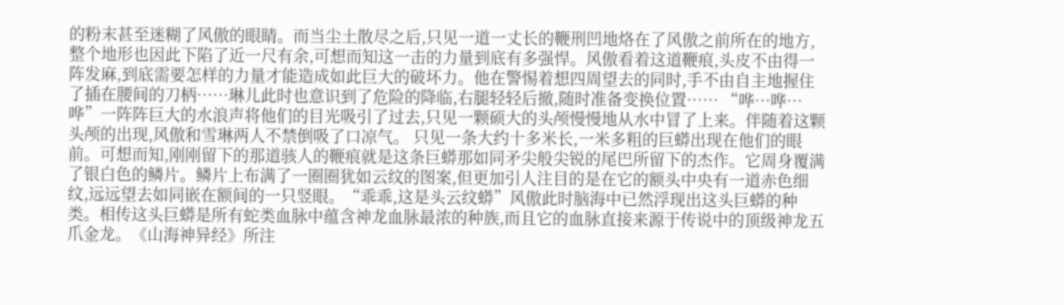的粉末甚至迷糊了风傲的眼睛。而当尘土散尽之后,只见一道一丈长的鞭刑凹地烙在了风傲之前所在的地方,整个地形也因此下陷了近一尺有余,可想而知这一击的力量到底有多强悍。风傲看着这道鞭痕,头皮不由得一阵发麻,到底需要怎样的力量才能造成如此巨大的破坏力。他在警惕着想四周望去的同时,手不由自主地握住了插在腰间的刀柄……琳儿此时也意识到了危险的降临,右腿轻轻后撤,随时准备变换位置…… “哗…哗…哗”一阵阵巨大的水浪声将他们的目光吸引了过去,只见一颗硕大的头颅慢慢地从水中冒了上来。伴随着这颗头颅的出现,风傲和雪琳两人不禁倒吸了口凉气。 只见一条大约十多米长,一米多粗的巨蟒出现在他们的眼前。可想而知,刚刚留下的那道骇人的鞭痕就是这条巨蟒那如同矛尖般尖锐的尾巴所留下的杰作。它周身覆满了银白色的鳞片。鳞片上布满了一圈圈犹如云纹的图案,但更加引人注目的是在它的额头中央有一道赤色细纹,远远望去如同嵌在额间的一只竖眼。“乖乖,这是头云纹蟒”风傲此时脑海中已然浮现出这头巨蟒的种类。相传这头巨蟒是所有蛇类血脉中蕴含神龙血脉最浓的种族,而且它的血脉直接来源于传说中的顶级神龙五爪金龙。《山海神异经》所注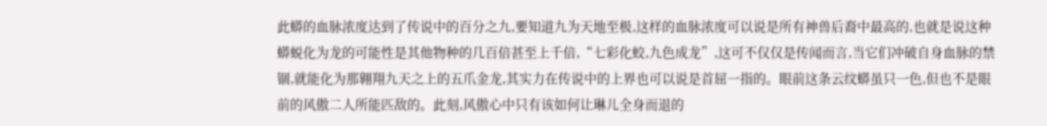此蟒的血脉浓度达到了传说中的百分之九,要知道九为天地至极,这样的血脉浓度可以说是所有神兽后裔中最高的,也就是说这种蟒蜕化为龙的可能性是其他物种的几百倍甚至上千倍,“七彩化蛟,九色成龙”,这可不仅仅是传闻而言,当它们冲破自身血脉的禁锢,就能化为那翱翔九天之上的五爪金龙,其实力在传说中的上界也可以说是首屈一指的。眼前这条云纹蟒虽只一色,但也不是眼前的风傲二人所能匹敌的。此刻,风傲心中只有该如何让琳儿全身而退的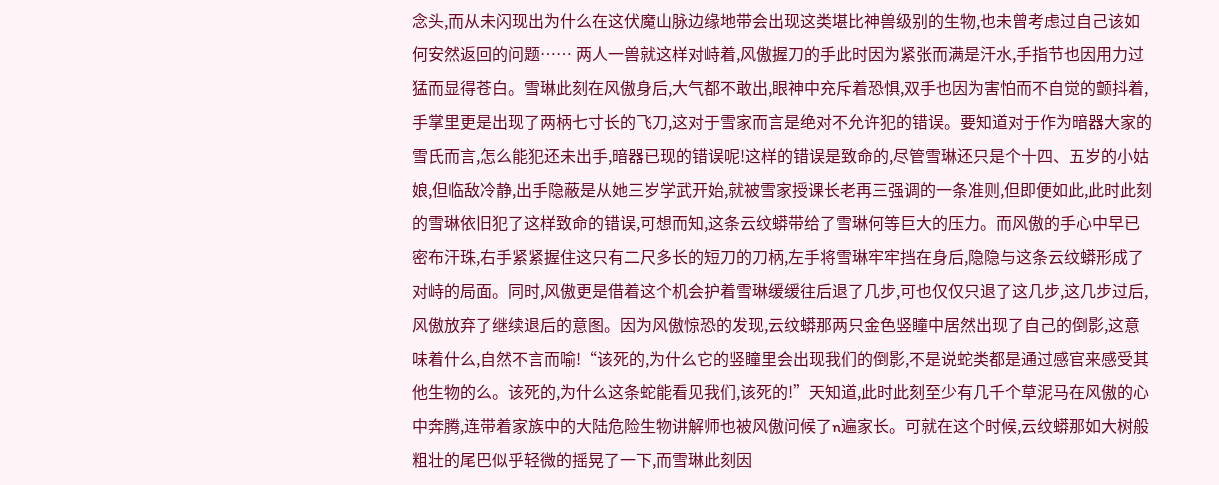念头,而从未闪现出为什么在这伏魔山脉边缘地带会出现这类堪比神兽级别的生物,也未曾考虑过自己该如何安然返回的问题…… 两人一兽就这样对峙着,风傲握刀的手此时因为紧张而满是汗水,手指节也因用力过猛而显得苍白。雪琳此刻在风傲身后,大气都不敢出,眼神中充斥着恐惧,双手也因为害怕而不自觉的颤抖着,手掌里更是出现了两柄七寸长的飞刀,这对于雪家而言是绝对不允许犯的错误。要知道对于作为暗器大家的雪氏而言,怎么能犯还未出手,暗器已现的错误呢!这样的错误是致命的,尽管雪琳还只是个十四、五岁的小姑娘,但临敌冷静,出手隐蔽是从她三岁学武开始,就被雪家授课长老再三强调的一条准则,但即便如此,此时此刻的雪琳依旧犯了这样致命的错误,可想而知,这条云纹蟒带给了雪琳何等巨大的压力。而风傲的手心中早已密布汗珠,右手紧紧握住这只有二尺多长的短刀的刀柄,左手将雪琳牢牢挡在身后,隐隐与这条云纹蟒形成了对峙的局面。同时,风傲更是借着这个机会护着雪琳缓缓往后退了几步,可也仅仅只退了这几步,这几步过后,风傲放弃了继续退后的意图。因为风傲惊恐的发现,云纹蟒那两只金色竖瞳中居然出现了自己的倒影,这意味着什么,自然不言而喻!“该死的,为什么它的竖瞳里会出现我们的倒影,不是说蛇类都是通过感官来感受其他生物的么。该死的,为什么这条蛇能看见我们,该死的!”天知道,此时此刻至少有几千个草泥马在风傲的心中奔腾,连带着家族中的大陆危险生物讲解师也被风傲问候了n遍家长。可就在这个时候,云纹蟒那如大树般粗壮的尾巴似乎轻微的摇晃了一下,而雪琳此刻因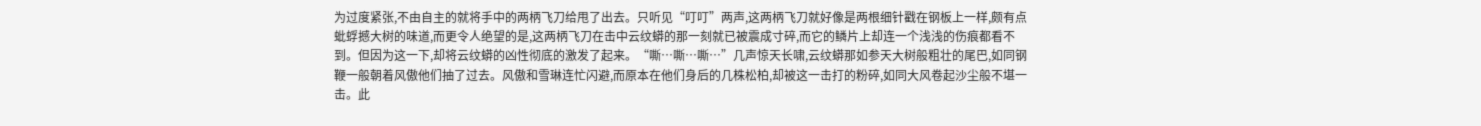为过度紧张,不由自主的就将手中的两柄飞刀给甩了出去。只听见“叮叮”两声,这两柄飞刀就好像是两根细针戳在钢板上一样,颇有点蚍蜉撼大树的味道,而更令人绝望的是,这两柄飞刀在击中云纹蟒的那一刻就已被震成寸碎,而它的鳞片上却连一个浅浅的伤痕都看不到。但因为这一下,却将云纹蟒的凶性彻底的激发了起来。“嘶…嘶…嘶…”几声惊天长啸,云纹蟒那如参天大树般粗壮的尾巴,如同钢鞭一般朝着风傲他们抽了过去。风傲和雪琳连忙闪避,而原本在他们身后的几株松柏,却被这一击打的粉碎,如同大风卷起沙尘般不堪一击。此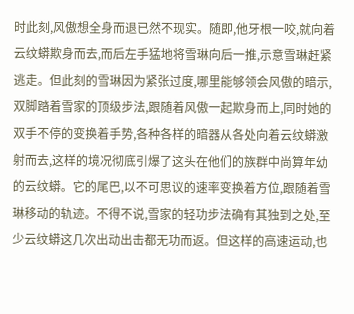时此刻,风傲想全身而退已然不现实。随即,他牙根一咬,就向着云纹蟒欺身而去,而后左手猛地将雪琳向后一推,示意雪琳赶紧逃走。但此刻的雪琳因为紧张过度,哪里能够领会风傲的暗示,双脚踏着雪家的顶级步法,跟随着风傲一起欺身而上,同时她的双手不停的变换着手势,各种各样的暗器从各处向着云纹蟒激射而去,这样的境况彻底引爆了这头在他们的族群中尚算年幼的云纹蟒。它的尾巴,以不可思议的速率变换着方位,跟随着雪琳移动的轨迹。不得不说,雪家的轻功步法确有其独到之处,至少云纹蟒这几次出动出击都无功而返。但这样的高速运动,也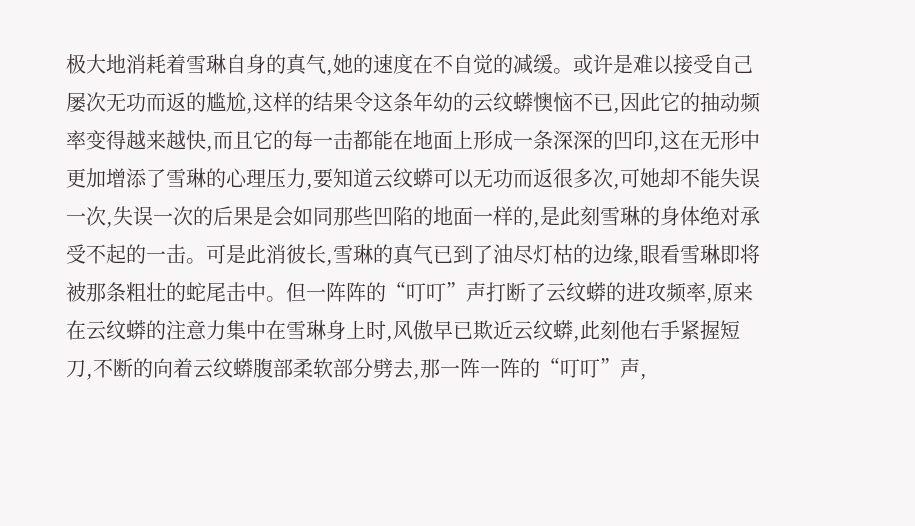极大地消耗着雪琳自身的真气,她的速度在不自觉的减缓。或许是难以接受自己屡次无功而返的尴尬,这样的结果令这条年幼的云纹蟒懊恼不已,因此它的抽动频率变得越来越快,而且它的每一击都能在地面上形成一条深深的凹印,这在无形中更加增添了雪琳的心理压力,要知道云纹蟒可以无功而返很多次,可她却不能失误一次,失误一次的后果是会如同那些凹陷的地面一样的,是此刻雪琳的身体绝对承受不起的一击。可是此消彼长,雪琳的真气已到了油尽灯枯的边缘,眼看雪琳即将被那条粗壮的蛇尾击中。但一阵阵的“叮叮”声打断了云纹蟒的进攻频率,原来在云纹蟒的注意力集中在雪琳身上时,风傲早已欺近云纹蟒,此刻他右手紧握短刀,不断的向着云纹蟒腹部柔软部分劈去,那一阵一阵的“叮叮”声,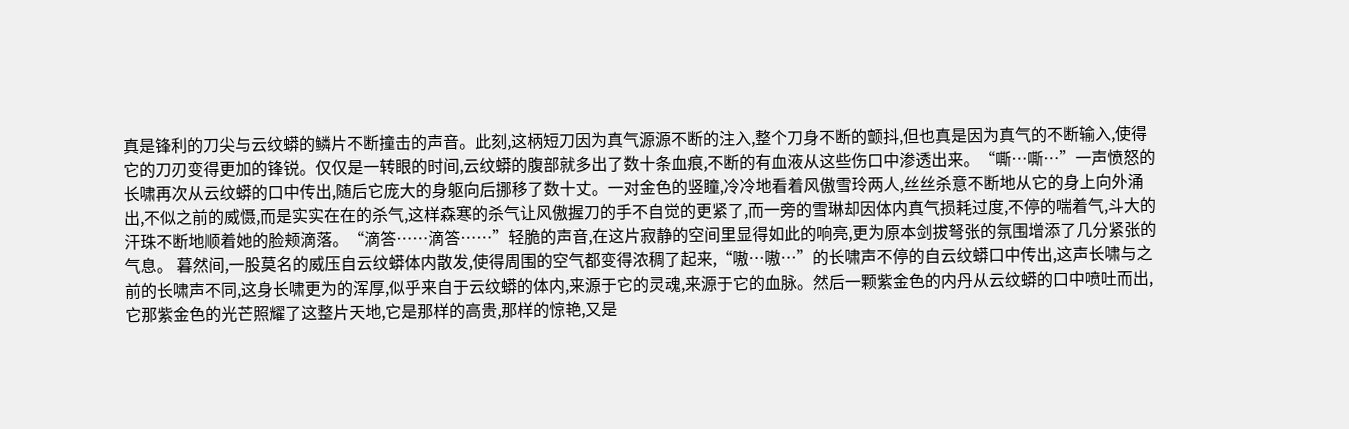真是锋利的刀尖与云纹蟒的鳞片不断撞击的声音。此刻,这柄短刀因为真气源源不断的注入,整个刀身不断的颤抖,但也真是因为真气的不断输入,使得它的刀刃变得更加的锋锐。仅仅是一转眼的时间,云纹蟒的腹部就多出了数十条血痕,不断的有血液从这些伤口中渗透出来。“嘶…嘶…”一声愤怒的长啸再次从云纹蟒的口中传出,随后它庞大的身躯向后挪移了数十丈。一对金色的竖瞳,冷冷地看着风傲雪玲两人,丝丝杀意不断地从它的身上向外涌出,不似之前的威慑,而是实实在在的杀气,这样森寒的杀气让风傲握刀的手不自觉的更紧了,而一旁的雪琳却因体内真气损耗过度,不停的喘着气,斗大的汗珠不断地顺着她的脸颊滴落。“滴答……滴答……”轻脆的声音,在这片寂静的空间里显得如此的响亮,更为原本剑拔弩张的氛围增添了几分紧张的气息。 暮然间,一股莫名的威压自云纹蟒体内散发,使得周围的空气都变得浓稠了起来,“嗷…嗷…”的长啸声不停的自云纹蟒口中传出,这声长啸与之前的长啸声不同,这身长啸更为的浑厚,似乎来自于云纹蟒的体内,来源于它的灵魂,来源于它的血脉。然后一颗紫金色的内丹从云纹蟒的口中喷吐而出,它那紫金色的光芒照耀了这整片天地,它是那样的高贵,那样的惊艳,又是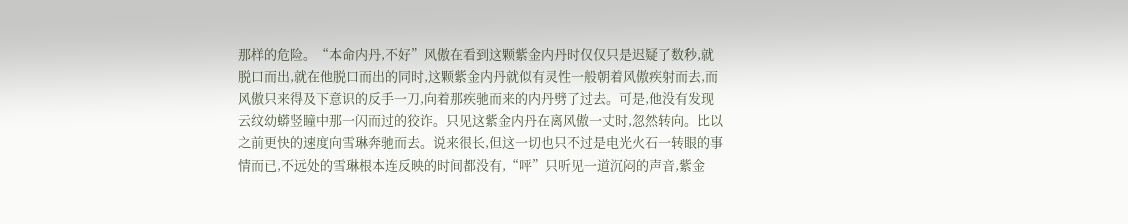那样的危险。“本命内丹,不好”风傲在看到这颗紫金内丹时仅仅只是迟疑了数秒,就脱口而出,就在他脱口而出的同时,这颗紫金内丹就似有灵性一般朝着风傲疾射而去,而风傲只来得及下意识的反手一刀,向着那疾驰而来的内丹劈了过去。可是,他没有发现云纹幼蟒竖瞳中那一闪而过的狡诈。只见这紫金内丹在离风傲一丈时,忽然转向。比以之前更快的速度向雪琳奔驰而去。说来很长,但这一切也只不过是电光火石一转眼的事情而已,不远处的雪琳根本连反映的时间都没有,“呯”只听见一道沉闷的声音,紫金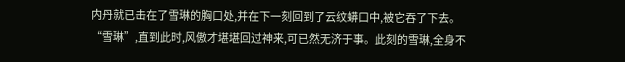内丹就已击在了雪琳的胸口处,并在下一刻回到了云纹蟒口中,被它吞了下去。“雪琳”,直到此时,风傲才堪堪回过神来,可已然无济于事。此刻的雪琳,全身不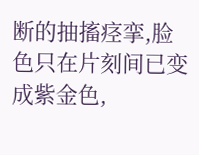断的抽搐痉挛,脸色只在片刻间已变成紫金色,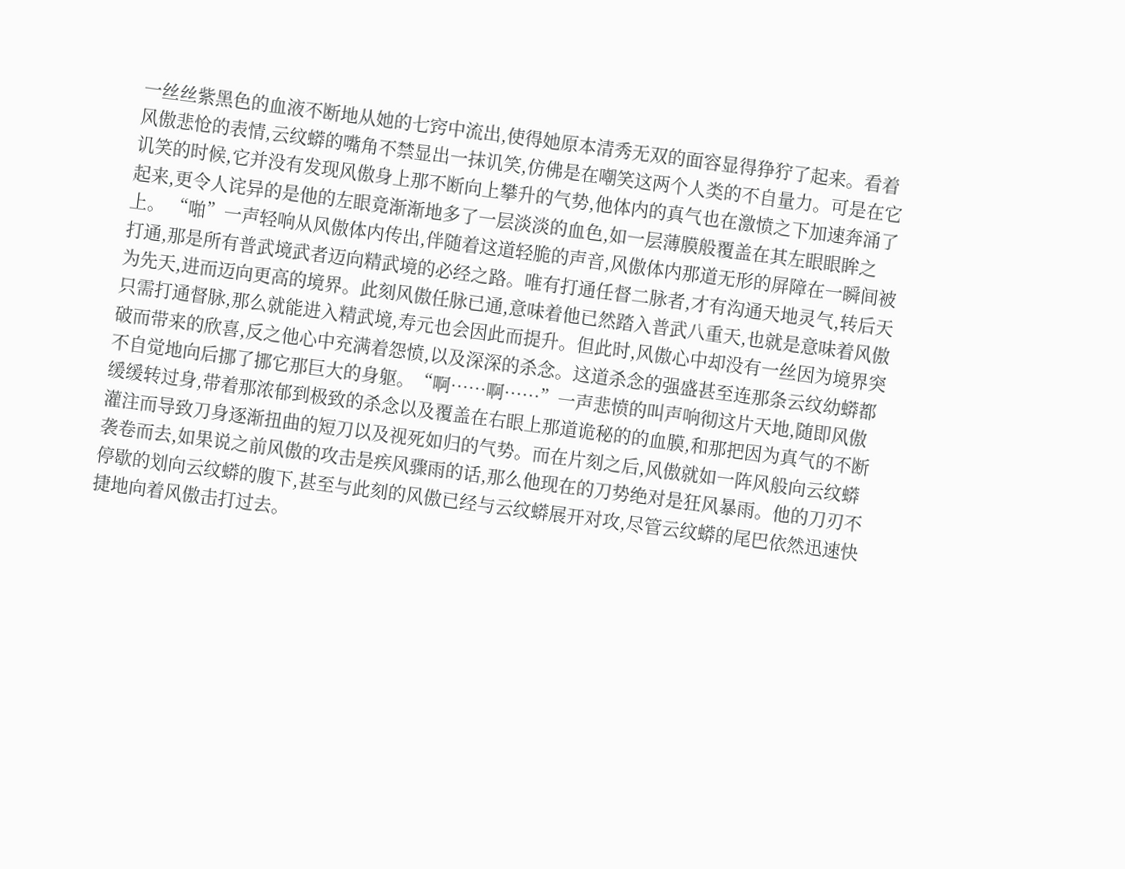一丝丝紫黑色的血液不断地从她的七窍中流出,使得她原本清秀无双的面容显得狰狞了起来。看着风傲悲怆的表情,云纹蟒的嘴角不禁显出一抹讥笑,仿佛是在嘲笑这两个人类的不自量力。可是在它讥笑的时候,它并没有发现风傲身上那不断向上攀升的气势,他体内的真气也在激愤之下加速奔涌了起来,更令人诧异的是他的左眼竟渐渐地多了一层淡淡的血色,如一层薄膜般覆盖在其左眼眼眸之上。 “啪”一声轻响从风傲体内传出,伴随着这道轻脆的声音,风傲体内那道无形的屏障在一瞬间被打通,那是所有普武境武者迈向精武境的必经之路。唯有打通任督二脉者,才有沟通天地灵气,转后天为先天,进而迈向更高的境界。此刻风傲任脉已通,意味着他已然踏入普武八重天,也就是意味着风傲只需打通督脉,那么就能进入精武境,寿元也会因此而提升。但此时,风傲心中却没有一丝因为境界突破而带来的欣喜,反之他心中充满着怨愤,以及深深的杀念。这道杀念的强盛甚至连那条云纹幼蟒都不自觉地向后挪了挪它那巨大的身躯。“啊……啊……”一声悲愤的叫声响彻这片天地,随即风傲缓缓转过身,带着那浓郁到极致的杀念以及覆盖在右眼上那道诡秘的的血膜,和那把因为真气的不断灌注而导致刀身逐渐扭曲的短刀以及视死如归的气势。而在片刻之后,风傲就如一阵风般向云纹蟒袭卷而去,如果说之前风傲的攻击是疾风骤雨的话,那么他现在的刀势绝对是狂风暴雨。他的刀刃不停歇的划向云纹蟒的腹下,甚至与此刻的风傲已经与云纹蟒展开对攻,尽管云纹蟒的尾巴依然迅速快捷地向着风傲击打过去。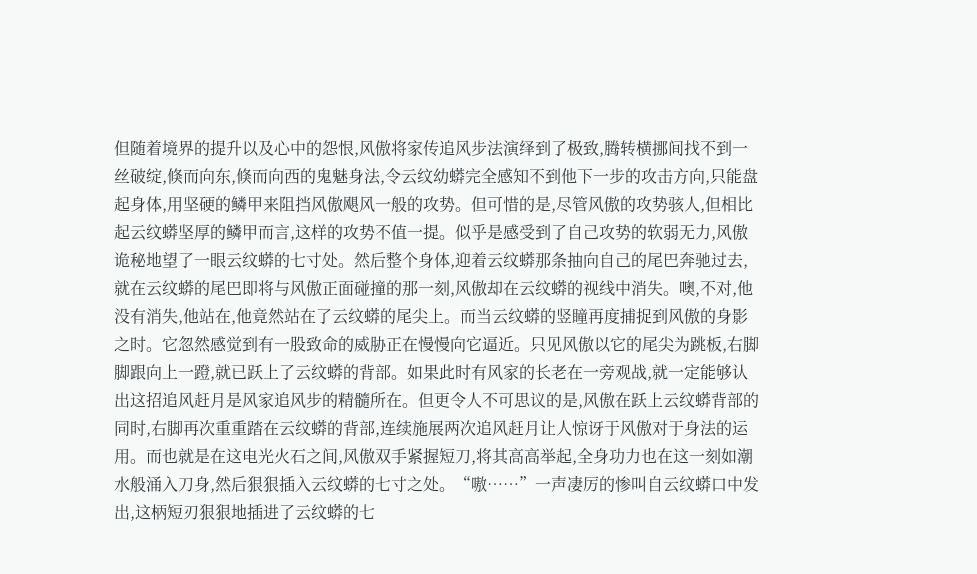但随着境界的提升以及心中的怨恨,风傲将家传追风步法演绎到了极致,腾转横挪间找不到一丝破绽,倏而向东,倏而向西的鬼魅身法,令云纹幼蟒完全感知不到他下一步的攻击方向,只能盘起身体,用坚硬的鳞甲来阻挡风傲飓风一般的攻势。但可惜的是,尽管风傲的攻势骇人,但相比起云纹蟒坚厚的鳞甲而言,这样的攻势不值一提。似乎是感受到了自己攻势的软弱无力,风傲诡秘地望了一眼云纹蟒的七寸处。然后整个身体,迎着云纹蟒那条抽向自己的尾巴奔驰过去,就在云纹蟒的尾巴即将与风傲正面碰撞的那一刻,风傲却在云纹蟒的视线中消失。噢,不对,他没有消失,他站在,他竟然站在了云纹蟒的尾尖上。而当云纹蟒的竖瞳再度捕捉到风傲的身影之时。它忽然感觉到有一股致命的威胁正在慢慢向它逼近。只见风傲以它的尾尖为跳板,右脚脚跟向上一蹬,就已跃上了云纹蟒的背部。如果此时有风家的长老在一旁观战,就一定能够认出这招追风赶月是风家追风步的精髓所在。但更令人不可思议的是,风傲在跃上云纹蟒背部的同时,右脚再次重重踏在云纹蟒的背部,连续施展两次追风赶月让人惊讶于风傲对于身法的运用。而也就是在这电光火石之间,风傲双手紧握短刀,将其高高举起,全身功力也在这一刻如潮水般涌入刀身,然后狠狠插入云纹蟒的七寸之处。“嗷……”一声凄厉的惨叫自云纹蟒口中发出,这柄短刃狠狠地插进了云纹蟒的七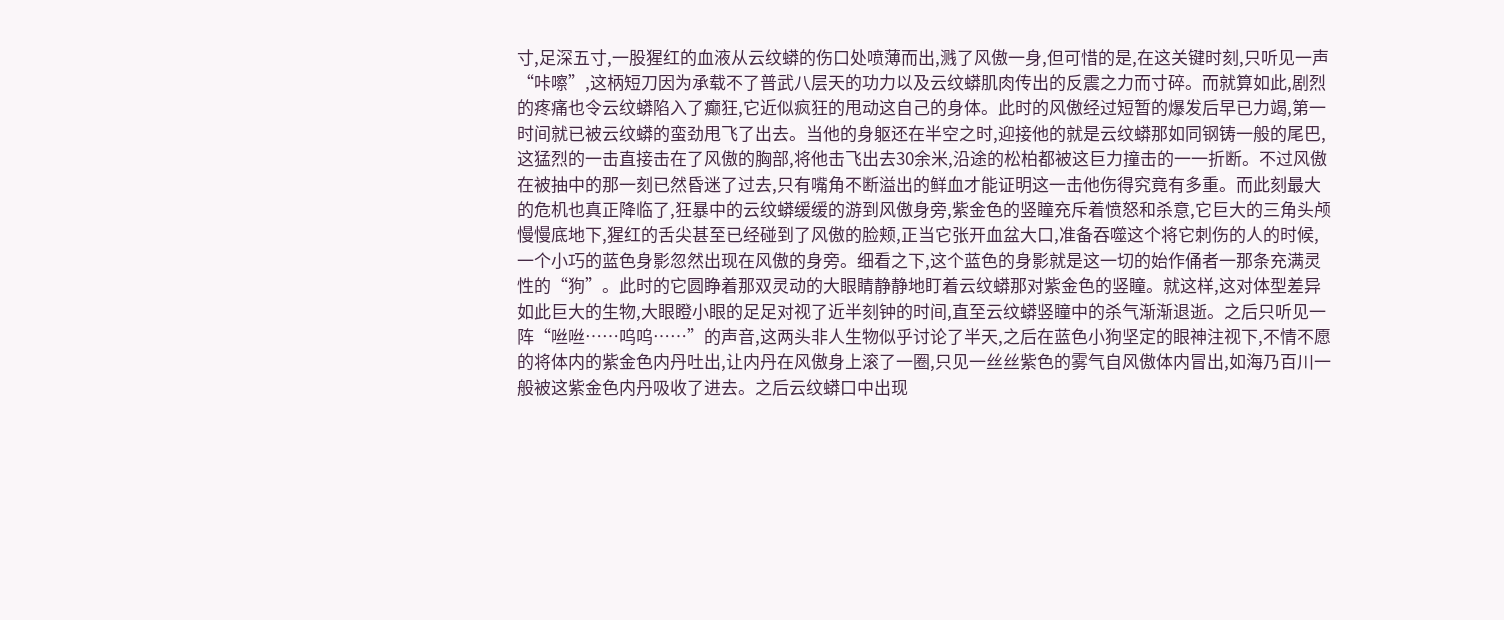寸,足深五寸,一股猩红的血液从云纹蟒的伤口处喷薄而出,溅了风傲一身,但可惜的是,在这关键时刻,只听见一声“咔嚓”,这柄短刀因为承载不了普武八层天的功力以及云纹蟒肌肉传出的反震之力而寸碎。而就算如此,剧烈的疼痛也令云纹蟒陷入了癫狂,它近似疯狂的甩动这自己的身体。此时的风傲经过短暂的爆发后早已力竭,第一时间就已被云纹蟒的蛮劲甩飞了出去。当他的身躯还在半空之时,迎接他的就是云纹蟒那如同钢铸一般的尾巴,这猛烈的一击直接击在了风傲的胸部,将他击飞出去30余米,沿途的松柏都被这巨力撞击的一一折断。不过风傲在被抽中的那一刻已然昏迷了过去,只有嘴角不断溢出的鲜血才能证明这一击他伤得究竟有多重。而此刻最大的危机也真正降临了,狂暴中的云纹蟒缓缓的游到风傲身旁,紫金色的竖瞳充斥着愤怒和杀意,它巨大的三角头颅慢慢底地下,猩红的舌尖甚至已经碰到了风傲的脸颊,正当它张开血盆大口,准备吞噬这个将它刺伤的人的时候,一个小巧的蓝色身影忽然出现在风傲的身旁。细看之下,这个蓝色的身影就是这一切的始作俑者一那条充满灵性的“狗”。此时的它圆睁着那双灵动的大眼睛静静地盯着云纹蟒那对紫金色的竖瞳。就这样,这对体型差异如此巨大的生物,大眼瞪小眼的足足对视了近半刻钟的时间,直至云纹蟒竖瞳中的杀气渐渐退逝。之后只听见一阵“咝咝……呜呜……”的声音,这两头非人生物似乎讨论了半天,之后在蓝色小狗坚定的眼神注视下,不情不愿的将体内的紫金色内丹吐出,让内丹在风傲身上滚了一圈,只见一丝丝紫色的雾气自风傲体内冒出,如海乃百川一般被这紫金色内丹吸收了进去。之后云纹蟒口中出现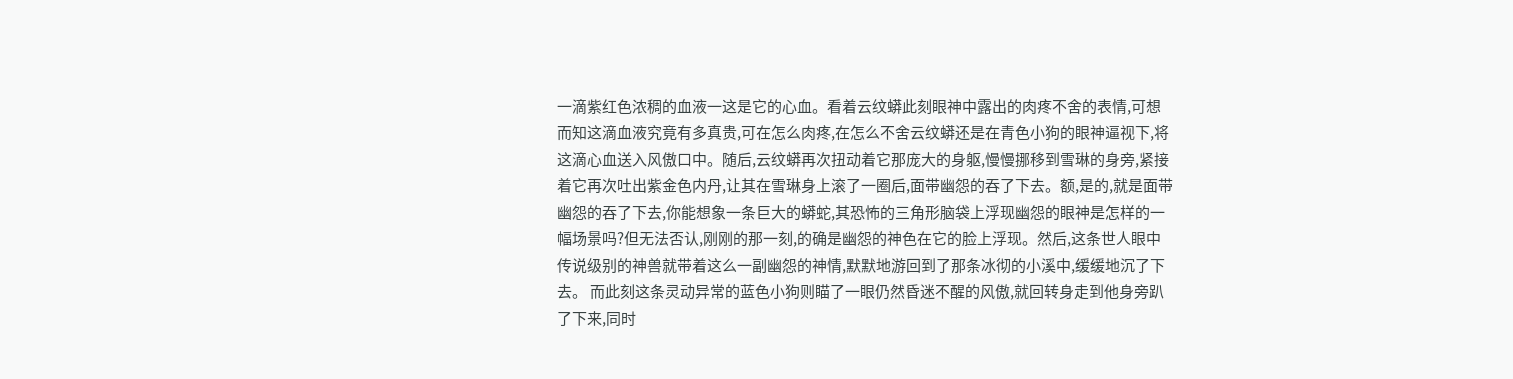一滴紫红色浓稠的血液一这是它的心血。看着云纹蟒此刻眼神中露出的肉疼不舍的表情,可想而知这滴血液究竟有多真贵,可在怎么肉疼,在怎么不舍云纹蟒还是在青色小狗的眼神逼视下,将这滴心血送入风傲口中。随后,云纹蟒再次扭动着它那庞大的身躯,慢慢挪移到雪琳的身旁,紧接着它再次吐出紫金色内丹,让其在雪琳身上滚了一圈后,面带幽怨的吞了下去。额,是的,就是面带幽怨的吞了下去,你能想象一条巨大的蟒蛇,其恐怖的三角形脑袋上浮现幽怨的眼神是怎样的一幅场景吗?但无法否认,刚刚的那一刻,的确是幽怨的神色在它的脸上浮现。然后,这条世人眼中传说级别的神兽就带着这么一副幽怨的神情,默默地游回到了那条冰彻的小溪中,缓缓地沉了下去。 而此刻这条灵动异常的蓝色小狗则瞄了一眼仍然昏迷不醒的风傲,就回转身走到他身旁趴了下来,同时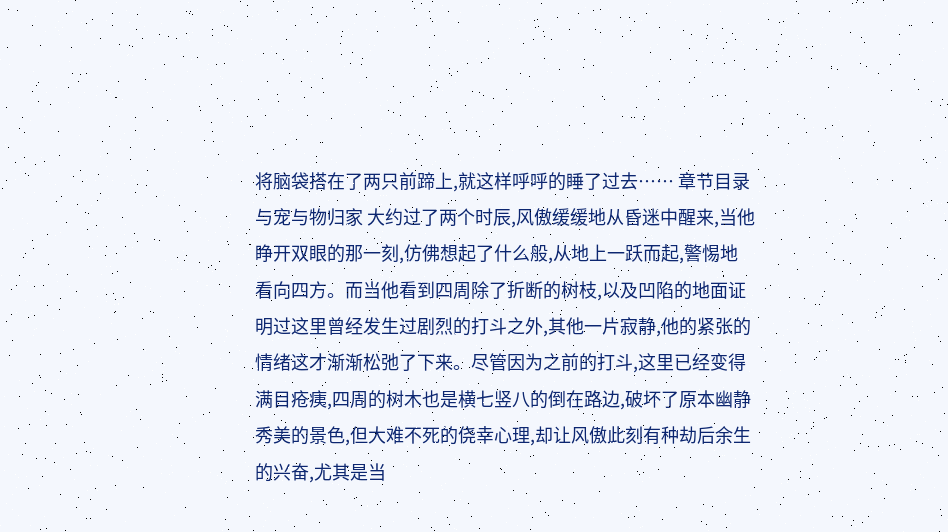将脑袋搭在了两只前蹄上,就这样呼呼的睡了过去…… 章节目录 与宠与物归家 大约过了两个时辰,风傲缓缓地从昏迷中醒来,当他睁开双眼的那一刻,仿佛想起了什么般,从地上一跃而起,警惕地看向四方。而当他看到四周除了折断的树枝,以及凹陷的地面证明过这里曾经发生过剧烈的打斗之外,其他一片寂静,他的紧张的情绪这才渐渐松弛了下来。尽管因为之前的打斗,这里已经变得满目疮痍,四周的树木也是横七竖八的倒在路边,破坏了原本幽静秀美的景色,但大难不死的侥幸心理,却让风傲此刻有种劫后余生的兴奋,尤其是当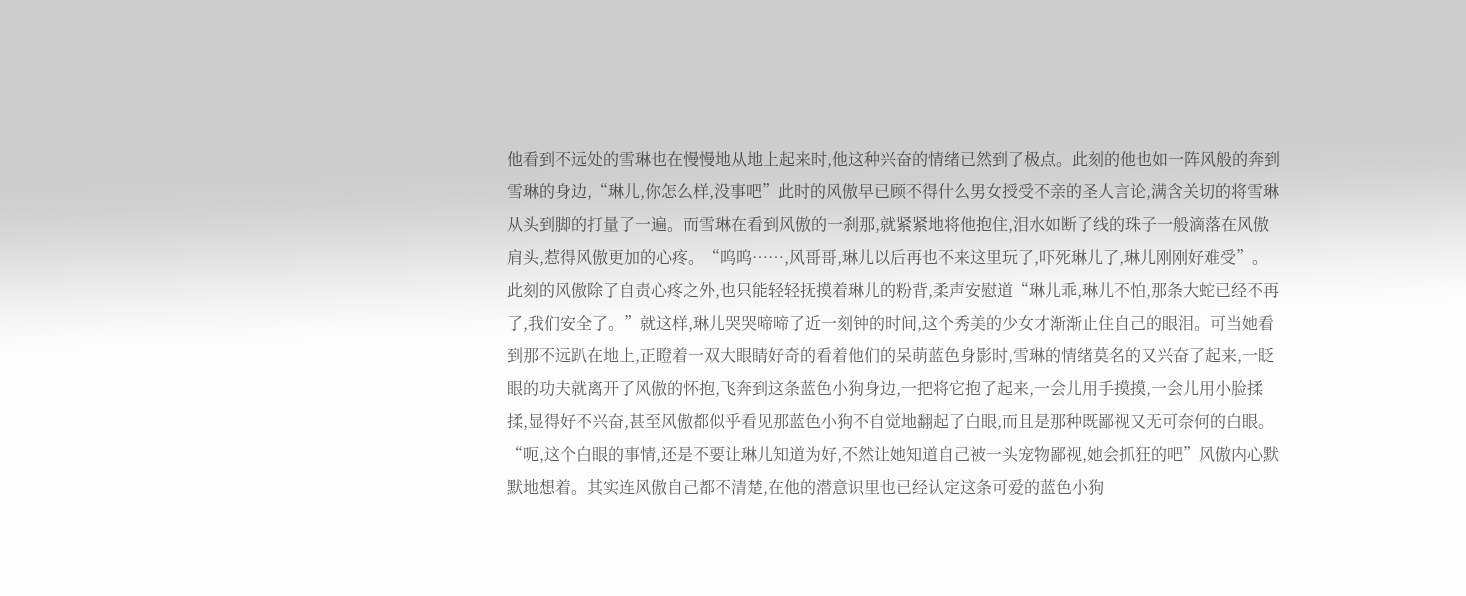他看到不远处的雪琳也在慢慢地从地上起来时,他这种兴奋的情绪已然到了极点。此刻的他也如一阵风般的奔到雪琳的身边,“琳儿,你怎么样,没事吧”此时的风傲早已顾不得什么男女授受不亲的圣人言论,满含关切的将雪琳从头到脚的打量了一遍。而雪琳在看到风傲的一刹那,就紧紧地将他抱住,泪水如断了线的珠子一般滴落在风傲肩头,惹得风傲更加的心疼。“呜呜……,风哥哥,琳儿以后再也不来这里玩了,吓死琳儿了,琳儿刚刚好难受”。此刻的风傲除了自责心疼之外,也只能轻轻抚摸着琳儿的粉背,柔声安慰道“琳儿乖,琳儿不怕,那条大蛇已经不再了,我们安全了。”就这样,琳儿哭哭啼啼了近一刻钟的时间,这个秀美的少女才渐渐止住自己的眼泪。可当她看到那不远趴在地上,正瞪着一双大眼睛好奇的看着他们的呆萌蓝色身影时,雪琳的情绪莫名的又兴奋了起来,一眨眼的功夫就离开了风傲的怀抱,飞奔到这条蓝色小狗身边,一把将它抱了起来,一会儿用手摸摸,一会儿用小脸揉揉,显得好不兴奋,甚至风傲都似乎看见那蓝色小狗不自觉地翻起了白眼,而且是那种既鄙视又无可奈何的白眼。“呃,这个白眼的事情,还是不要让琳儿知道为好,不然让她知道自己被一头宠物鄙视,她会抓狂的吧”风傲内心默默地想着。其实连风傲自己都不清楚,在他的潜意识里也已经认定这条可爱的蓝色小狗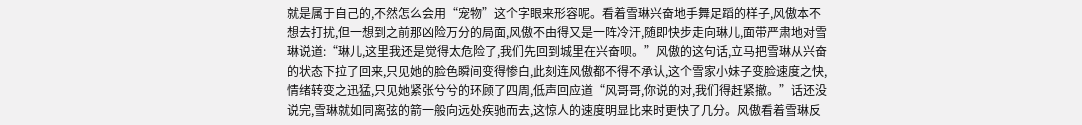就是属于自己的,不然怎么会用“宠物”这个字眼来形容呢。看着雪琳兴奋地手舞足蹈的样子,风傲本不想去打扰,但一想到之前那凶险万分的局面,风傲不由得又是一阵冷汗,随即快步走向琳儿,面带严肃地对雪琳说道:“琳儿,这里我还是觉得太危险了,我们先回到城里在兴奋呗。”风傲的这句话,立马把雪琳从兴奋的状态下拉了回来,只见她的脸色瞬间变得惨白,此刻连风傲都不得不承认,这个雪家小妹子变脸速度之快,情绪转变之迅猛,只见她紧张兮兮的环顾了四周,低声回应道“风哥哥,你说的对,我们得赶紧撤。”话还没说完,雪琳就如同离弦的箭一般向远处疾驰而去,这惊人的速度明显比来时更快了几分。风傲看着雪琳反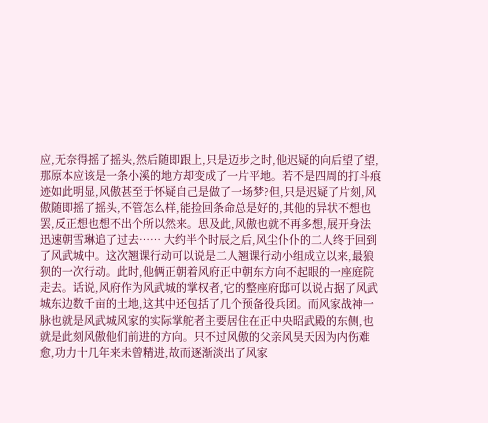应,无奈得摇了摇头,然后随即跟上,只是迈步之时,他迟疑的向后望了望,那原本应该是一条小溪的地方却变成了一片平地。若不是四周的打斗痕迹如此明显,风傲甚至于怀疑自己是做了一场梦?但,只是迟疑了片刻,风傲随即摇了摇头,不管怎么样,能捡回条命总是好的,其他的异状不想也罢,反正想也想不出个所以然来。思及此,风傲也就不再多想,展开身法迅速朝雪琳追了过去…… 大约半个时辰之后,风尘仆仆的二人终于回到了风武城中。这次翘课行动可以说是二人翘课行动小组成立以来,最狼狈的一次行动。此时,他俩正朝着风府正中朝东方向不起眼的一座庭院走去。话说,风府作为风武城的掌权者,它的整座府邸可以说占据了风武城东边数千亩的土地,这其中还包括了几个预备役兵团。而风家战神一脉也就是风武城风家的实际掌舵者主要居住在正中央昭武殿的东侧,也就是此刻风傲他们前进的方向。只不过风傲的父亲风昊天因为内伤难愈,功力十几年来未曾精进,故而逐渐淡出了风家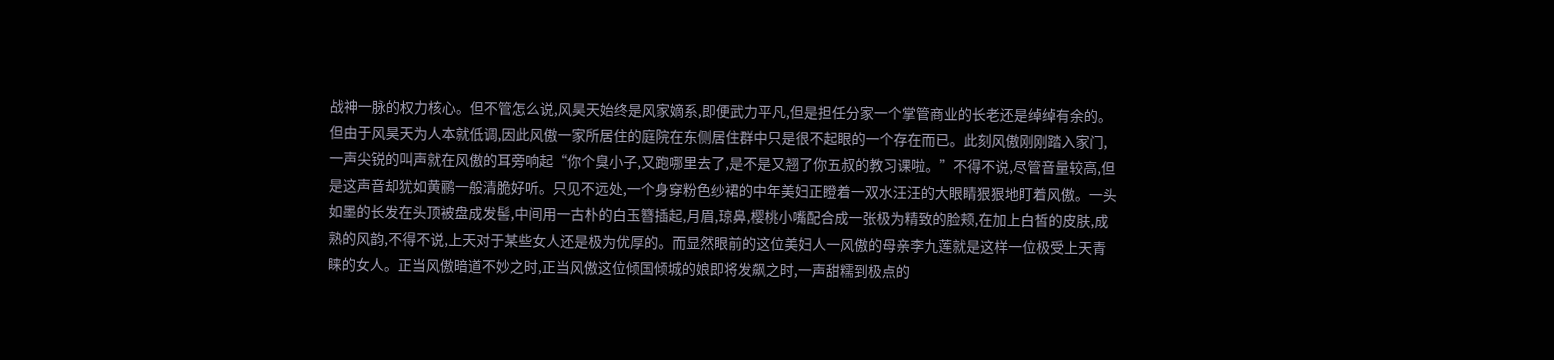战神一脉的权力核心。但不管怎么说,风昊天始终是风家嫡系,即便武力平凡,但是担任分家一个掌管商业的长老还是绰绰有余的。但由于风昊天为人本就低调,因此风傲一家所居住的庭院在东侧居住群中只是很不起眼的一个存在而已。此刻风傲刚刚踏入家门,一声尖锐的叫声就在风傲的耳旁响起“你个臭小子,又跑哪里去了,是不是又翘了你五叔的教习课啦。”不得不说,尽管音量较高,但是这声音却犹如黄鹂一般清脆好听。只见不远处,一个身穿粉色纱裙的中年美妇正瞪着一双水汪汪的大眼睛狠狠地盯着风傲。一头如墨的长发在头顶被盘成发髻,中间用一古朴的白玉簪插起,月眉,琼鼻,樱桃小嘴配合成一张极为精致的脸颊,在加上白皙的皮肤,成熟的风韵,不得不说,上天对于某些女人还是极为优厚的。而显然眼前的这位美妇人一风傲的母亲李九莲就是这样一位极受上天青睐的女人。正当风傲暗道不妙之时,正当风傲这位倾国倾城的娘即将发飙之时,一声甜糯到极点的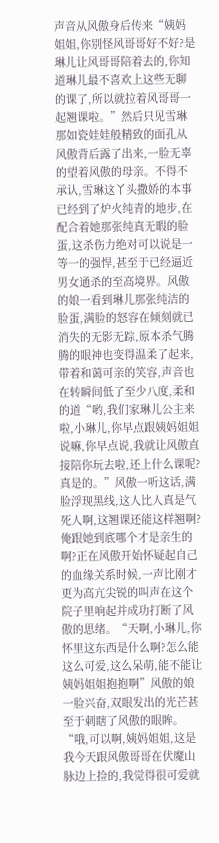声音从风傲身后传来“姨妈姐姐,你别怪风哥哥好不好?是琳儿让风哥哥陪着去的,你知道琳儿最不喜欢上这些无聊的课了,所以就拉着风哥哥一起翘课啦。”然后只见雪琳那如瓷娃娃般精致的面孔从风傲背后露了出来,一脸无辜的望着风傲的母亲。不得不承认,雪琳这丫头撒娇的本事已经到了炉火纯青的地步,在配合着她那张纯真无暇的脸蛋,这杀伤力绝对可以说是一等一的强悍,甚至于已经逼近男女通杀的至高境界。风傲的娘一看到琳儿那张纯洁的脸蛋,满脸的怒容在倾刻就已消失的无影无踪,原本杀气腾腾的眼神也变得温柔了起来,带着和蔼可亲的笑容,声音也在转瞬间低了至少八度,柔和的道“哟,我们家琳儿公主来啦,小琳儿,你早点跟姨妈姐姐说嘛,你早点说,我就让风傲直接陪你玩去啦,还上什么课呢?真是的。”风傲一听这话,满脸浮现黑线,这人比人真是气死人啊,这翘课还能这样翘啊?俺跟她到底哪个才是亲生的啊?正在风傲开始怀疑起自己的血缘关系时候,一声比刚才更为高亢尖锐的叫声在这个院子里响起并成功打断了风傲的思绪。“天啊,小琳儿,你怀里这东西是什么啊?怎么能这么可爱,这么呆萌,能不能让姨妈姐姐抱抱啊”风傲的娘一脸兴奋,双眼发出的光芒甚至于刺瞎了风傲的眼眸。“哦,可以啊,姨妈姐姐,这是我今天跟风傲哥哥在伏魔山脉边上捡的,我觉得很可爱就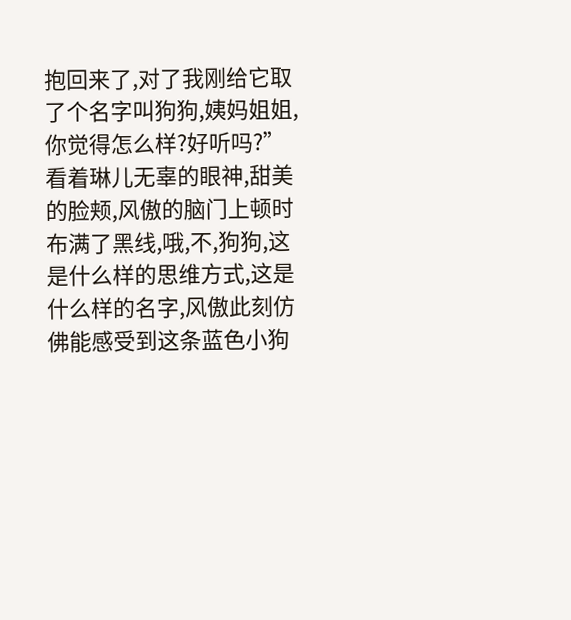抱回来了,对了我刚给它取了个名字叫狗狗,姨妈姐姐,你觉得怎么样?好听吗?”看着琳儿无辜的眼神,甜美的脸颊,风傲的脑门上顿时布满了黑线,哦,不,狗狗,这是什么样的思维方式,这是什么样的名字,风傲此刻仿佛能感受到这条蓝色小狗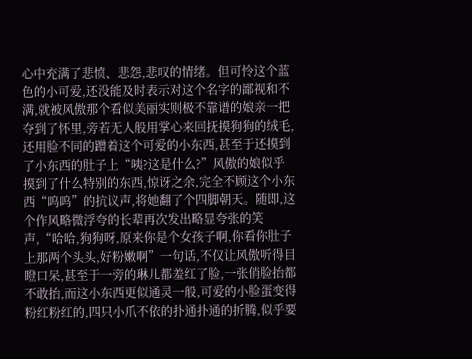心中充满了悲愤、悲怨,悲叹的情绪。但可怜这个蓝色的小可爱,还没能及时表示对这个名字的鄙视和不满,就被风傲那个看似美丽实则极不靠谱的娘亲一把夺到了怀里,旁若无人般用掌心来回抚摸狗狗的绒毛,还用脸不同的蹭着这个可爱的小东西,甚至于还摸到了小东西的肚子上“咦?这是什么?”风傲的娘似乎摸到了什么特别的东西,惊讶之余,完全不顾这个小东西“呜呜”的抗议声,将她翻了个四脚朝天。随即,这个作风略微浮夸的长辈再次发出略显夸张的笑声,“哈哈,狗狗呀,原来你是个女孩子啊,你看你肚子上那两个头头,好粉嫩啊”一句话,不仅让风傲听得目瞪口呆,甚至于一旁的琳儿都羞红了脸,一张俏脸抬都不敢抬,而这小东西更似通灵一般,可爱的小脸蛋变得粉红粉红的,四只小爪不依的扑通扑通的折腾,似乎要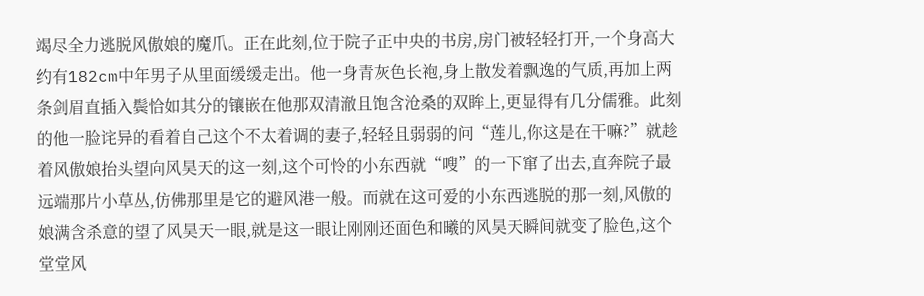竭尽全力逃脱风傲娘的魔爪。正在此刻,位于院子正中央的书房,房门被轻轻打开,一个身高大约有182cm中年男子从里面缓缓走出。他一身青灰色长袍,身上散发着飘逸的气质,再加上两条剑眉直插入鬓恰如其分的镶嵌在他那双清澈且饱含沧桑的双眸上,更显得有几分儒雅。此刻的他一脸诧异的看着自己这个不太着调的妻子,轻轻且弱弱的问“莲儿,你这是在干嘛?”就趁着风傲娘抬头望向风昊天的这一刻,这个可怜的小东西就“嗖”的一下窜了出去,直奔院子最远端那片小草丛,仿佛那里是它的避风港一般。而就在这可爱的小东西逃脱的那一刻,风傲的娘满含杀意的望了风昊天一眼,就是这一眼让刚刚还面色和曦的风昊天瞬间就变了脸色,这个堂堂风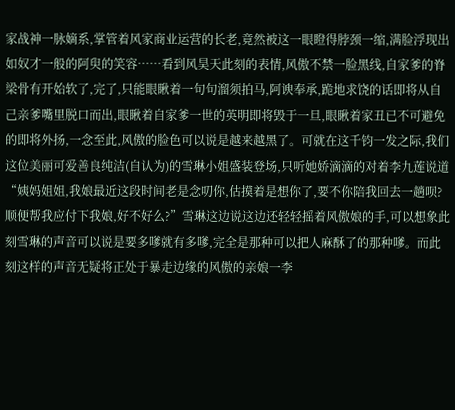家战神一脉嫡系,掌管着风家商业运营的长老,竟然被这一眼瞪得脖颈一缩,满脸浮现出如奴才一般的阿臾的笑容……看到风昊天此刻的表情,风傲不禁一脸黑线,自家爹的脊梁骨有开始软了,完了,只能眼瞅着一句句溜须拍马,阿谀奉承,跪地求饶的话即将从自己亲爹嘴里脱口而出,眼瞅着自家爹一世的英明即将毁于一旦,眼瞅着家丑已不可避免的即将外扬,一念至此,风傲的脸色可以说是越来越黑了。可就在这千钧一发之际,我们这位美丽可爱善良纯洁(自认为)的雪琳小姐盛装登场,只听她娇滴滴的对着李九莲说道“姨妈姐姐,我娘最近这段时间老是念叨你,估摸着是想你了,要不你陪我回去一趟呗?顺便帮我应付下我娘,好不好么?”雪琳这边说这边还轻轻摇着风傲娘的手,可以想象此刻雪琳的声音可以说是要多嗲就有多嗲,完全是那种可以把人麻酥了的那种嗲。而此刻这样的声音无疑将正处于暴走边缘的风傲的亲娘一李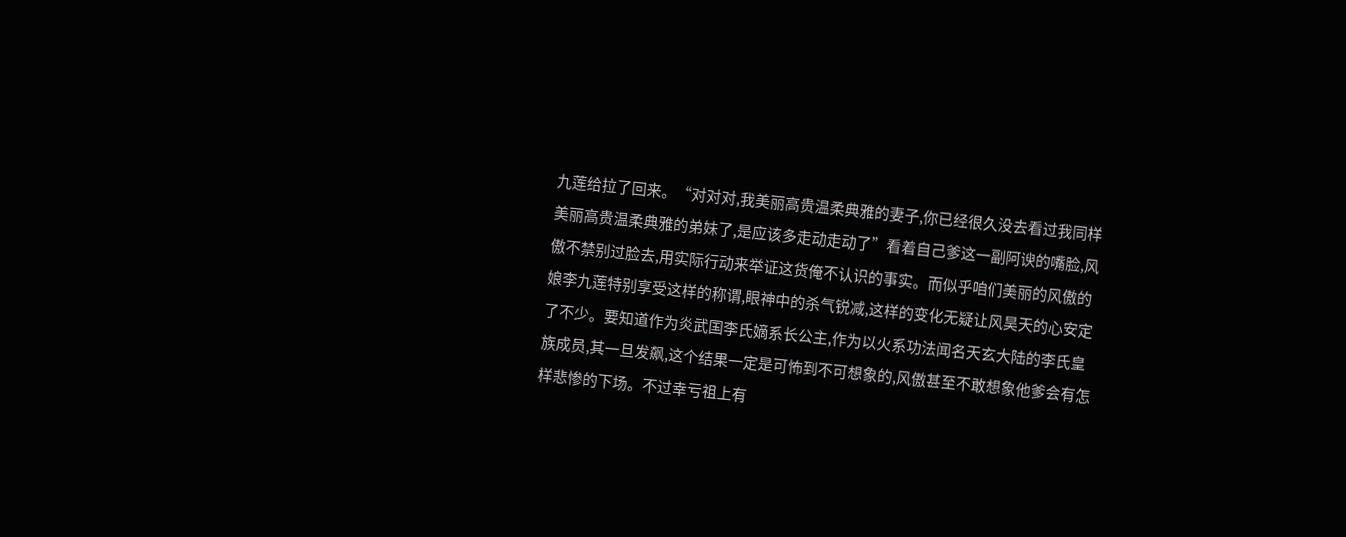九莲给拉了回来。“对对对,我美丽高贵温柔典雅的妻子,你已经很久没去看过我同样美丽高贵温柔典雅的弟妹了,是应该多走动走动了”看着自己爹这一副阿谀的嘴脸,风傲不禁别过脸去,用实际行动来举证这货俺不认识的事实。而似乎咱们美丽的风傲的娘李九莲特别享受这样的称谓,眼神中的杀气锐减,这样的变化无疑让风昊天的心安定了不少。要知道作为炎武国李氏嫡系长公主,作为以火系功法闻名天玄大陆的李氏皇族成员,其一旦发飙,这个结果一定是可怖到不可想象的,风傲甚至不敢想象他爹会有怎样悲惨的下场。不过幸亏祖上有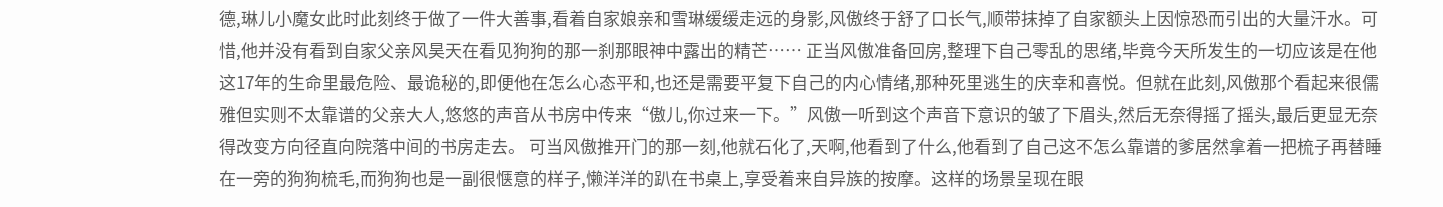德,琳儿小魔女此时此刻终于做了一件大善事,看着自家娘亲和雪琳缓缓走远的身影,风傲终于舒了口长气,顺带抹掉了自家额头上因惊恐而引出的大量汗水。可惜,他并没有看到自家父亲风昊天在看见狗狗的那一刹那眼神中露出的精芒…… 正当风傲准备回房,整理下自己零乱的思绪,毕竟今天所发生的一切应该是在他这17年的生命里最危险、最诡秘的,即便他在怎么心态平和,也还是需要平复下自己的内心情绪,那种死里逃生的庆幸和喜悦。但就在此刻,风傲那个看起来很儒雅但实则不太靠谱的父亲大人,悠悠的声音从书房中传来“傲儿,你过来一下。”风傲一听到这个声音下意识的皱了下眉头,然后无奈得摇了摇头,最后更显无奈得改变方向径直向院落中间的书房走去。 可当风傲推开门的那一刻,他就石化了,天啊,他看到了什么,他看到了自己这不怎么靠谱的爹居然拿着一把梳子再替睡在一旁的狗狗梳毛,而狗狗也是一副很惬意的样子,懒洋洋的趴在书桌上,享受着来自异族的按摩。这样的场景呈现在眼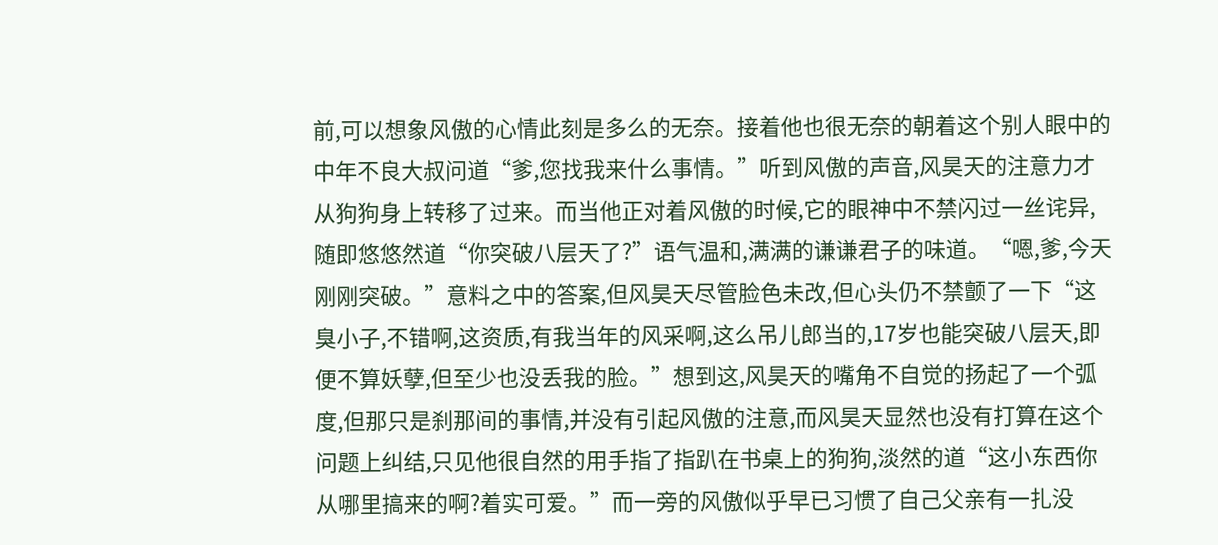前,可以想象风傲的心情此刻是多么的无奈。接着他也很无奈的朝着这个别人眼中的中年不良大叔问道“爹,您找我来什么事情。”听到风傲的声音,风昊天的注意力才从狗狗身上转移了过来。而当他正对着风傲的时候,它的眼神中不禁闪过一丝诧异,随即悠悠然道“你突破八层天了?”语气温和,满满的谦谦君子的味道。“嗯,爹,今天刚刚突破。”意料之中的答案,但风昊天尽管脸色未改,但心头仍不禁颤了一下“这臭小子,不错啊,这资质,有我当年的风采啊,这么吊儿郎当的,17岁也能突破八层天,即便不算妖孽,但至少也没丢我的脸。”想到这,风昊天的嘴角不自觉的扬起了一个弧度,但那只是刹那间的事情,并没有引起风傲的注意,而风昊天显然也没有打算在这个问题上纠结,只见他很自然的用手指了指趴在书桌上的狗狗,淡然的道“这小东西你从哪里搞来的啊?着实可爱。”而一旁的风傲似乎早已习惯了自己父亲有一扎没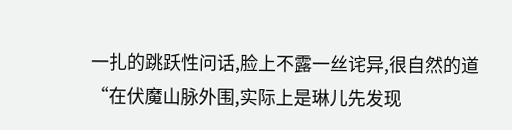一扎的跳跃性问话,脸上不露一丝诧异,很自然的道“在伏魔山脉外围,实际上是琳儿先发现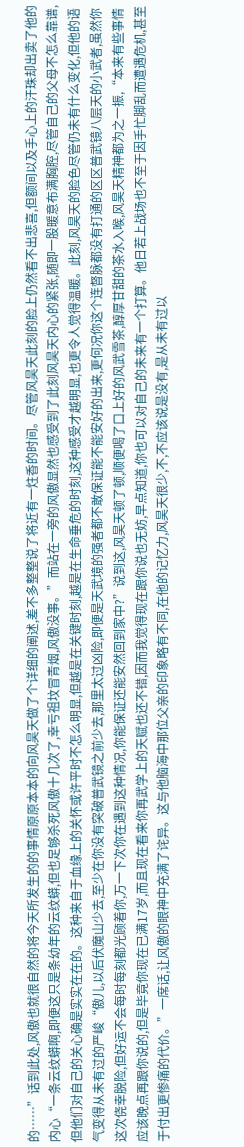的……”话到此处,风傲也就很自然的将今天所发生的的事情原原本本的向风昊天做了个详细的阐述,差不多整整说了将近有一炷香的时间。尽管风昊天此刻的脸上仍然看不出悲喜,但额间以及手心上的汗珠却出卖了他的内心“一条云纹蟒啊,即便这只是条幼年的云纹蟒,但也足够杀死风傲十几次了,幸亏祖坟冒青烟,风傲没事。”而站在一旁的风傲显然也感受到了此刻风昊天内心的紧张,随即一股暖意布满胸腔,尽管自己的父母不怎么靠谱,但他们对自己的关心确是实实在在的。这种来自于血缘上的关怀或许平时不怎么明显,但越是在关键时刻,越是在生命垂危的时刻,这种感受才越明显,也更令人觉得温暖。此刻,风昊天的脸色尽管仍未有什么变化,但他的语气变得从未有过的严峻“傲儿,以后伏魔山少去,至少在你没有突破普武镜之前少去,那里太过凶险,即便是天武境的强者都不敢保证能不能安好的出来,更何况你这个连督脉都没有打通的区区普武镜八层天的小武者,虽然你这次侥幸脱险,但好运不会每时每刻都光顾着你,万一下次你在遇到这种情况,你能保证还能安然回到家中?”说到这,风昊天顿了顿,顺便喝了口上好的风武雪茶,醇厚甘甜的茶水入喉,风昊天精神都为之一振,“本来有些事情应该晚点再跟你说的,但是毕竟你现在已满17岁,而且现在看来你再武学上的天赋也还不错,因而我觉得现在跟你说也无妨,早点知道,你也可以对自己的未来有一个打算。他日若上战场也不至于因手忙脚乱而遭遇危机,甚至于付出更惨痛的代价。”一席话,让风傲的眼神中充满了诧异。这与他脑海中那位父亲的印象略有不同,在他的记忆力,风昊天很少,不,不应该说是没有,是从未有过以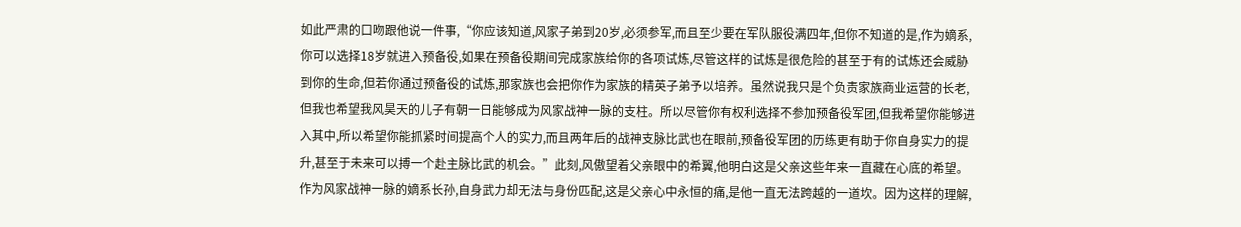如此严肃的口吻跟他说一件事,“你应该知道,风家子弟到20岁,必须参军,而且至少要在军队服役满四年,但你不知道的是,作为嫡系,你可以选择18岁就进入预备役,如果在预备役期间完成家族给你的各项试炼,尽管这样的试炼是很危险的甚至于有的试炼还会威胁到你的生命,但若你通过预备役的试炼,那家族也会把你作为家族的精英子弟予以培养。虽然说我只是个负责家族商业运营的长老,但我也希望我风昊天的儿子有朝一日能够成为风家战神一脉的支柱。所以尽管你有权利选择不参加预备役军团,但我希望你能够进入其中,所以希望你能抓紧时间提高个人的实力,而且两年后的战神支脉比武也在眼前,预备役军团的历练更有助于你自身实力的提升,甚至于未来可以搏一个赴主脉比武的机会。”此刻,风傲望着父亲眼中的希翼,他明白这是父亲这些年来一直藏在心底的希望。作为风家战神一脉的嫡系长孙,自身武力却无法与身份匹配,这是父亲心中永恒的痛,是他一直无法跨越的一道坎。因为这样的理解,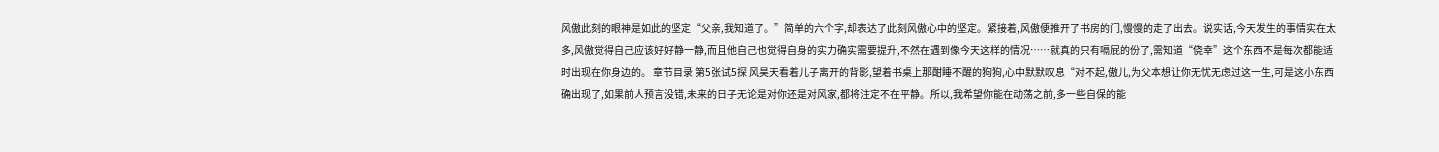风傲此刻的眼神是如此的坚定“父亲,我知道了。”简单的六个字,却表达了此刻风傲心中的坚定。紧接着,风傲便推开了书房的门,慢慢的走了出去。说实话,今天发生的事情实在太多,风傲觉得自己应该好好静一静,而且他自己也觉得自身的实力确实需要提升,不然在遇到像今天这样的情况……就真的只有嗝屁的份了,需知道“侥幸”这个东西不是每次都能适时出现在你身边的。 章节目录 第5张试5探 风昊天看着儿子离开的背影,望着书桌上那酣睡不醒的狗狗,心中默默叹息“对不起,傲儿,为父本想让你无忧无虑过这一生,可是这小东西确出现了,如果前人预言没错,未来的日子无论是对你还是对风家,都将注定不在平静。所以,我希望你能在动荡之前,多一些自保的能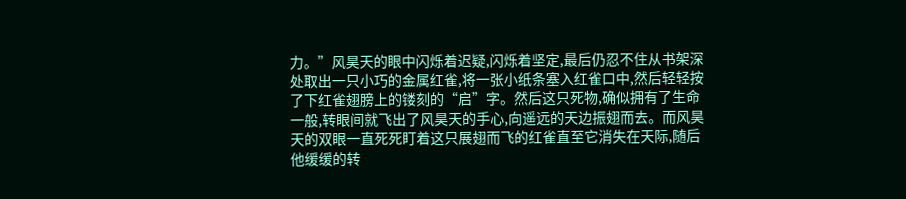力。”风昊天的眼中闪烁着迟疑,闪烁着坚定,最后仍忍不住从书架深处取出一只小巧的金属红雀,将一张小纸条塞入红雀口中,然后轻轻按了下红雀翅膀上的镂刻的“启”字。然后这只死物,确似拥有了生命一般,转眼间就飞出了风昊天的手心,向遥远的天边振翅而去。而风昊天的双眼一直死死盯着这只展翅而飞的红雀直至它消失在天际,随后他缓缓的转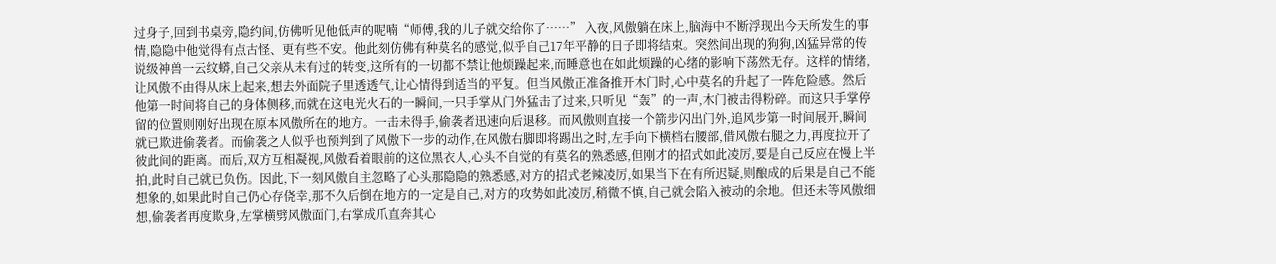过身子,回到书桌旁,隐约间,仿佛听见他低声的呢喃“师傅,我的儿子就交给你了……” 入夜,风傲躺在床上,脑海中不断浮现出今天所发生的事情,隐隐中他觉得有点古怪、更有些不安。他此刻仿佛有种莫名的感觉,似乎自己17年平静的日子即将结束。突然间出现的狗狗,凶猛异常的传说级神兽一云纹蟒,自己父亲从未有过的转变,这所有的一切都不禁让他烦躁起来,而睡意也在如此烦躁的心绪的影响下荡然无存。这样的情绪,让风傲不由得从床上起来,想去外面院子里透透气,让心情得到适当的平复。但当风傲正准备推开木门时,心中莫名的升起了一阵危险感。然后他第一时间将自己的身体侧移,而就在这电光火石的一瞬间,一只手掌从门外猛击了过来,只听见“轰”的一声,木门被击得粉碎。而这只手掌停留的位置则刚好出现在原本风傲所在的地方。一击未得手,偷袭者迅速向后退移。而风傲则直接一个箭步闪出门外,追风步第一时间展开,瞬间就已欺进偷袭者。而偷袭之人似乎也预判到了风傲下一步的动作,在风傲右脚即将踢出之时,左手向下横档右腰部,借风傲右腿之力,再度拉开了彼此间的距离。而后,双方互相凝视,风傲看着眼前的这位黑衣人,心头不自觉的有莫名的熟悉感,但刚才的招式如此凌厉,要是自己反应在慢上半拍,此时自己就已负伤。因此,下一刻风傲自主忽略了心头那隐隐的熟悉感,对方的招式老辣凌厉,如果当下在有所迟疑,则酿成的后果是自己不能想象的,如果此时自己仍心存侥幸,那不久后倒在地方的一定是自己,对方的攻势如此凌厉,稍微不慎,自己就会陷入被动的余地。但还未等风傲细想,偷袭者再度欺身,左掌横劈风傲面门,右掌成爪直奔其心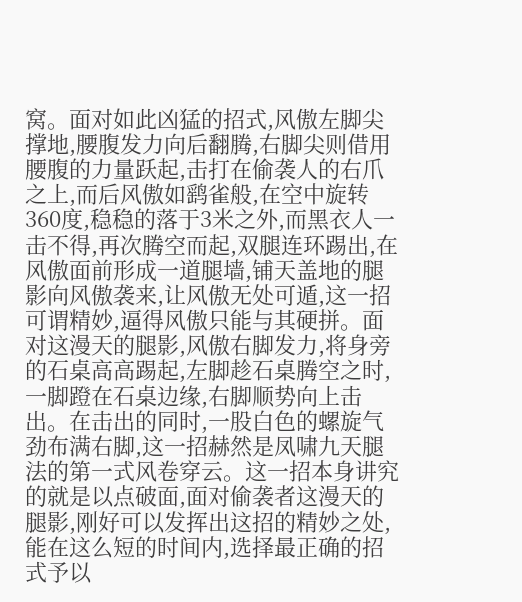窝。面对如此凶猛的招式,风傲左脚尖撑地,腰腹发力向后翻腾,右脚尖则借用腰腹的力量跃起,击打在偷袭人的右爪之上,而后风傲如鹞雀般,在空中旋转360度,稳稳的落于3米之外,而黑衣人一击不得,再次腾空而起,双腿连环踢出,在风傲面前形成一道腿墙,铺天盖地的腿影向风傲袭来,让风傲无处可遁,这一招可谓精妙,逼得风傲只能与其硬拼。面对这漫天的腿影,风傲右脚发力,将身旁的石桌高高踢起,左脚趁石桌腾空之时,一脚蹬在石桌边缘,右脚顺势向上击出。在击出的同时,一股白色的螺旋气劲布满右脚,这一招赫然是凤啸九天腿法的第一式风卷穿云。这一招本身讲究的就是以点破面,面对偷袭者这漫天的腿影,刚好可以发挥出这招的精妙之处,能在这么短的时间内,选择最正确的招式予以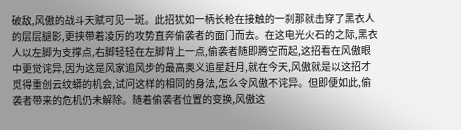破敌,风傲的战斗天赋可见一斑。此招犹如一柄长枪在接触的一刹那就击穿了黑衣人的层层腿影,更挟带着凌厉的攻势直奔偷袭者的面门而去。在这电光火石的之际,黑衣人以左脚为支撑点,右脚轻轻在左脚背上一点,偷袭者随即腾空而起,这招看在风傲眼中更觉诧异,因为这是风家追风步的最高奥义追星赶月,就在今天,风傲就是以这招才觅得重创云纹蟒的机会,试问这样的相同的身法,怎么令风傲不诧异。但即便如此,偷袭者带来的危机仍未解除。随着偷袭者位置的变换,风傲这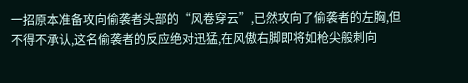一招原本准备攻向偷袭者头部的“风卷穿云”,已然攻向了偷袭者的左胸,但不得不承认,这名偷袭者的反应绝对迅猛,在风傲右脚即将如枪尖般刺向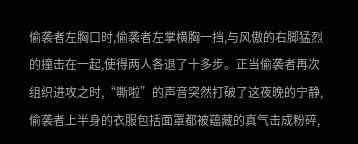偷袭者左胸口时,偷袭者左掌横胸一挡,与风傲的右脚猛烈的撞击在一起,使得两人各退了十多步。正当偷袭者再次组织进攻之时,“嘶啦”的声音突然打破了这夜晚的宁静,偷袭者上半身的衣服包括面罩都被蕴藏的真气击成粉碎,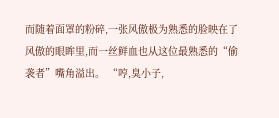而随着面罩的粉碎,一张风傲极为熟悉的脸映在了风傲的眼眸里,而一丝鲜血也从这位最熟悉的“偷袭者”嘴角溢出。 “哼,臭小子,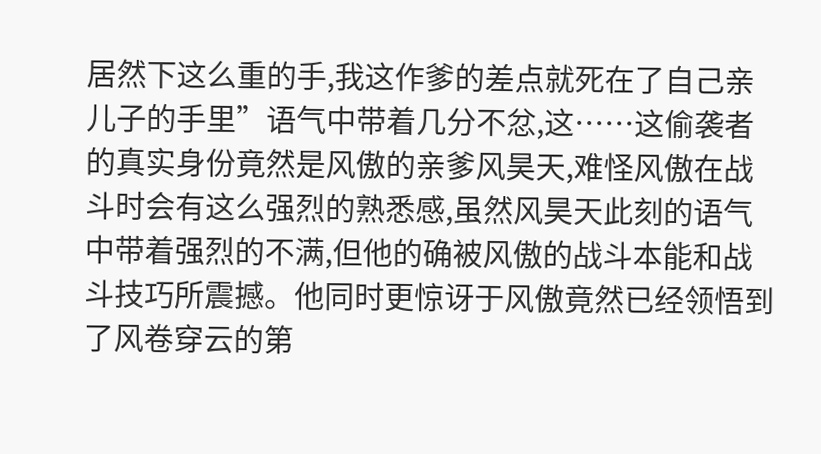居然下这么重的手,我这作爹的差点就死在了自己亲儿子的手里”语气中带着几分不忿,这……这偷袭者的真实身份竟然是风傲的亲爹风昊天,难怪风傲在战斗时会有这么强烈的熟悉感,虽然风昊天此刻的语气中带着强烈的不满,但他的确被风傲的战斗本能和战斗技巧所震撼。他同时更惊讶于风傲竟然已经领悟到了风卷穿云的第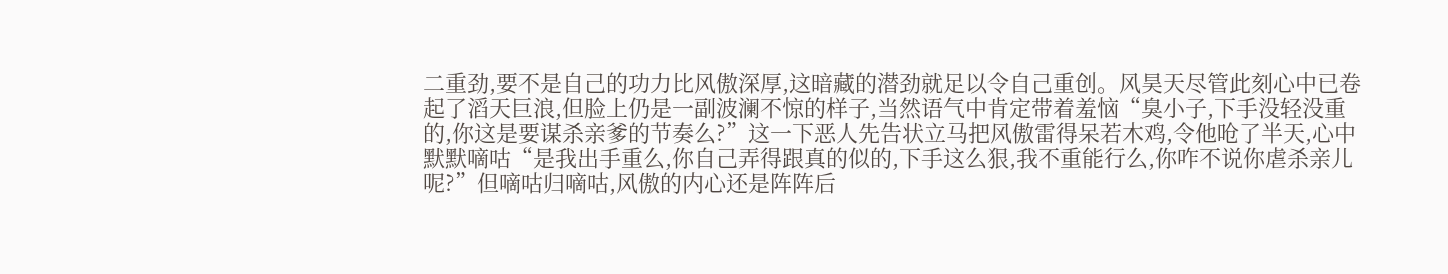二重劲,要不是自己的功力比风傲深厚,这暗藏的潜劲就足以令自己重创。风昊天尽管此刻心中已卷起了滔天巨浪,但脸上仍是一副波澜不惊的样子,当然语气中肯定带着羞恼“臭小子,下手没轻没重的,你这是要谋杀亲爹的节奏么?”这一下恶人先告状立马把风傲雷得呆若木鸡,令他呛了半天,心中默默嘀咕“是我出手重么,你自己弄得跟真的似的,下手这么狠,我不重能行么,你咋不说你虐杀亲儿呢?”但嘀咕归嘀咕,风傲的内心还是阵阵后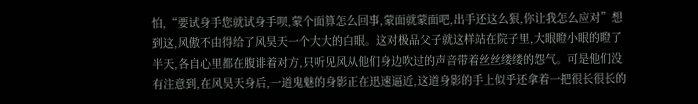怕,“要试身手您就试身手呗,蒙个面算怎么回事,蒙面就蒙面吧,出手还这么狠,你让我怎么应对”想到这,风傲不由得给了风昊天一个大大的白眼。这对极品父子就这样站在院子里,大眼瞪小眼的瞪了半天,各自心里都在腹诽着对方,只听见风从他们身边吹过的声音带着丝丝缕缕的怨气。可是他们没有注意到,在风昊天身后,一道鬼魅的身影正在迅速逼近,这道身影的手上似乎还拿着一把很长很长的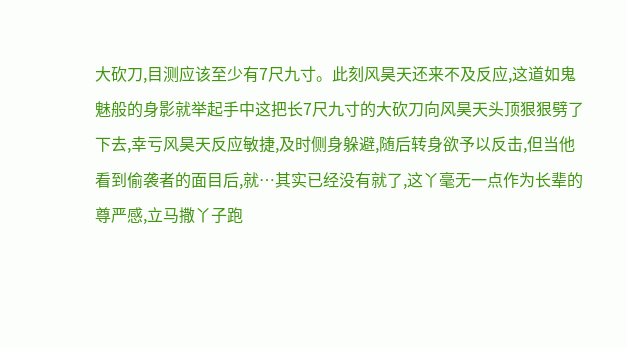大砍刀,目测应该至少有7尺九寸。此刻风昊天还来不及反应,这道如鬼魅般的身影就举起手中这把长7尺九寸的大砍刀向风昊天头顶狠狠劈了下去,幸亏风昊天反应敏捷,及时侧身躲避,随后转身欲予以反击,但当他看到偷袭者的面目后,就…其实已经没有就了,这丫毫无一点作为长辈的尊严感,立马撒丫子跑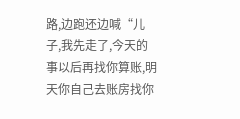路,边跑还边喊“儿子,我先走了,今天的事以后再找你算账,明天你自己去账房找你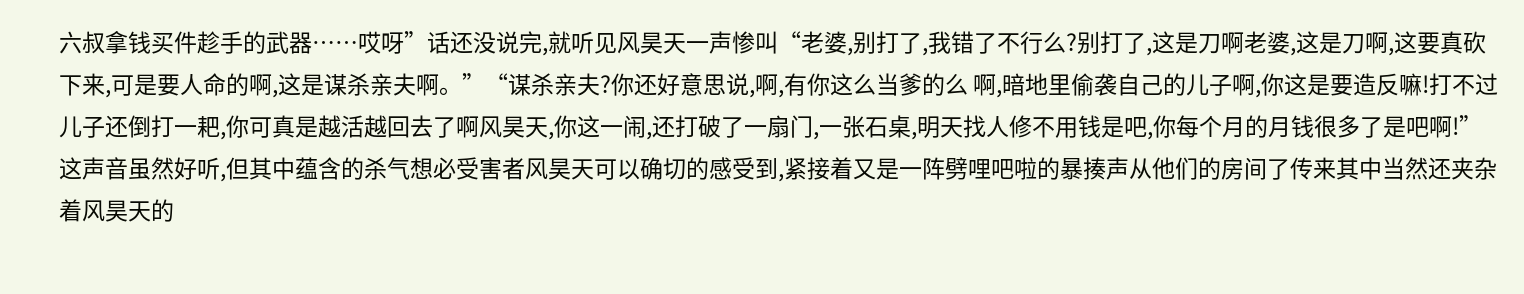六叔拿钱买件趁手的武器……哎呀”话还没说完,就听见风昊天一声惨叫“老婆,别打了,我错了不行么?别打了,这是刀啊老婆,这是刀啊,这要真砍下来,可是要人命的啊,这是谋杀亲夫啊。”“谋杀亲夫?你还好意思说,啊,有你这么当爹的么 啊,暗地里偷袭自己的儿子啊,你这是要造反嘛!打不过儿子还倒打一耙,你可真是越活越回去了啊风昊天,你这一闹,还打破了一扇门,一张石桌,明天找人修不用钱是吧,你每个月的月钱很多了是吧啊!”这声音虽然好听,但其中蕴含的杀气想必受害者风昊天可以确切的感受到,紧接着又是一阵劈哩吧啦的暴揍声从他们的房间了传来其中当然还夹杂着风昊天的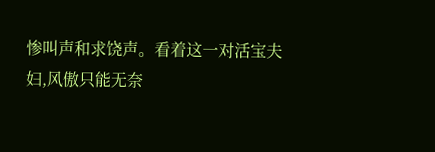惨叫声和求饶声。看着这一对活宝夫妇,风傲只能无奈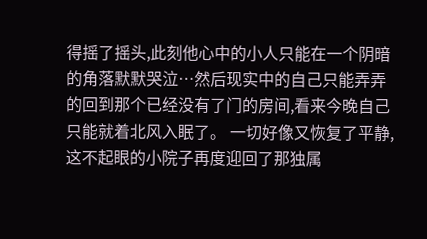得摇了摇头,此刻他心中的小人只能在一个阴暗的角落默默哭泣…然后现实中的自己只能弄弄的回到那个已经没有了门的房间,看来今晚自己只能就着北风入眠了。 一切好像又恢复了平静,这不起眼的小院子再度迎回了那独属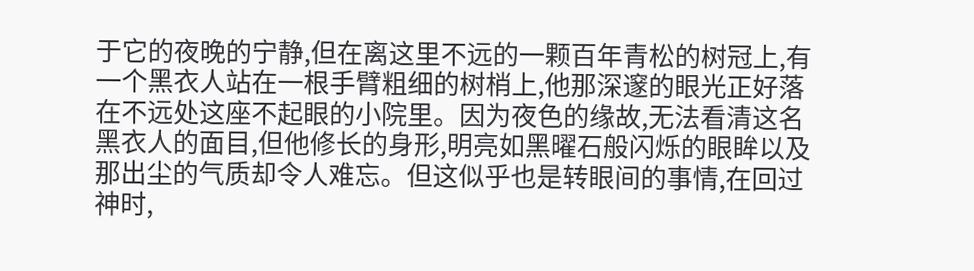于它的夜晚的宁静,但在离这里不远的一颗百年青松的树冠上,有一个黑衣人站在一根手臂粗细的树梢上,他那深邃的眼光正好落在不远处这座不起眼的小院里。因为夜色的缘故,无法看清这名黑衣人的面目,但他修长的身形,明亮如黑曜石般闪烁的眼眸以及那出尘的气质却令人难忘。但这似乎也是转眼间的事情,在回过神时,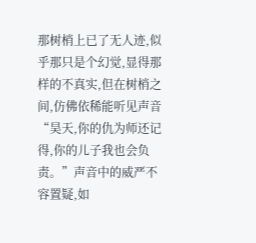那树梢上已了无人迹,似乎那只是个幻觉,显得那样的不真实,但在树梢之间,仿佛依稀能听见声音“昊天,你的仇为师还记得,你的儿子我也会负责。”声音中的威严不容置疑,如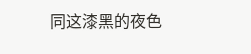同这漆黑的夜色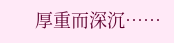厚重而深沉……